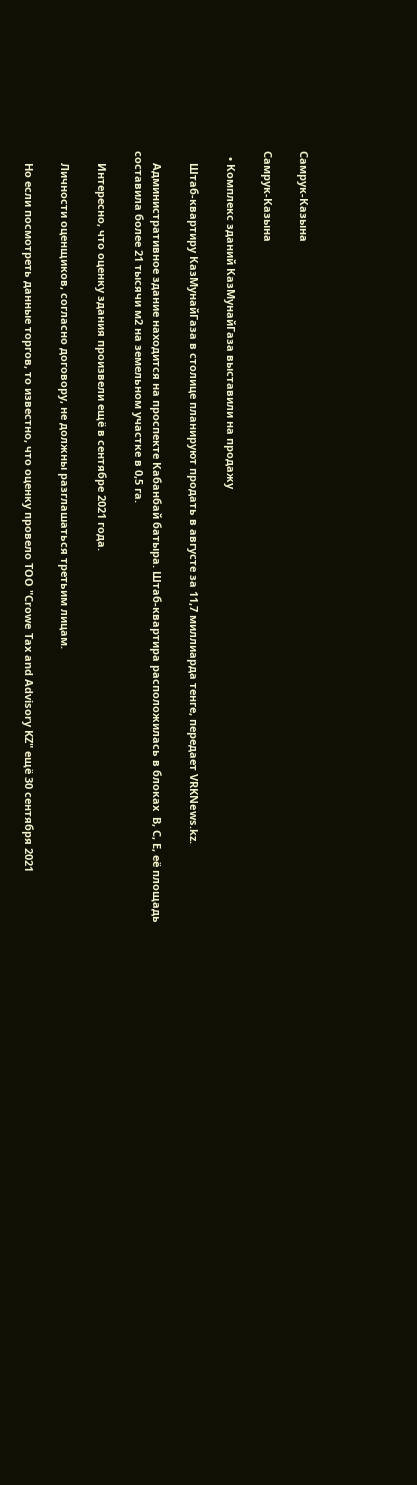Самрук-Казына

Самрук-Казына

  • Комплекс зданий КазМунайГаза выставили на продажу

    Штаб-квартиру КазМунайГаза в столице планируют продать в августе за 11,7 миллиарда тенге, передает VRKNews.kz.

    Административное здание находится на проспекте Кабанбай батыра. Штаб-квартира расположилась в блоках  В, С, Е, её площадь составила более 21 тысячи м2 на земельном участке в 0,5 га.

    Интересно, что оценку здания произвели ещё в сентябре 2021 года.

    Личности оценщиков, согласно договору, не должны разглашаться третьим лицам.

    Но если посмотреть данные торгов, то известно, что оценку провело ТОО "Crowe Tax and Advisory KZ" ещё 30 сентября 2021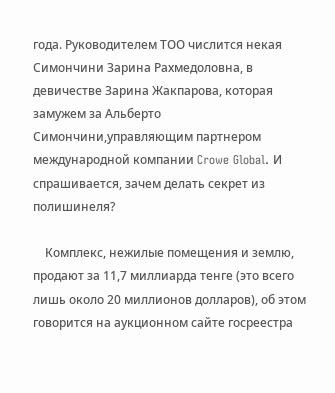года. Руководителем ТОО числится некая Симончини Зарина Рахмедоловна, в девичестве Зарина Жакпарова, которая замужем за Альберто Симончини,управляющим партнером международной компании Crowe Global. И спрашивается, зачем делать секрет из полишинеля?

    Комплекс, нежилые помещения и землю, продают за 11,7 миллиарда тенге (это всего лишь около 20 миллионов долларов), об этом говорится на аукционном сайте госреестра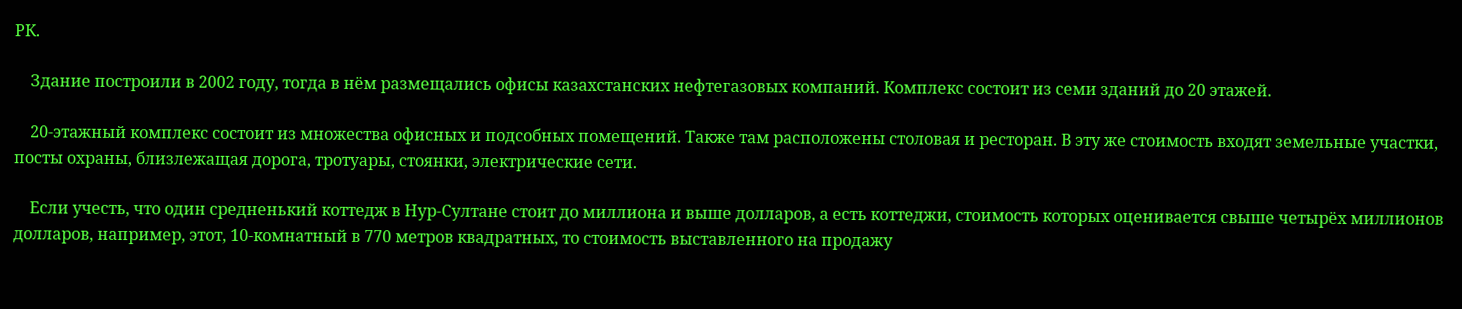РК.

    Здание построили в 2002 году, тогда в нём размещались офисы казахстанских нефтегазовых компаний. Комплекс состоит из семи зданий до 20 этажей.

    20-этажный комплекс состоит из множества офисных и подсобных помещений. Также там расположены столовая и ресторан. В эту же стоимость входят земельные участки, посты охраны, близлежащая дорога, тротуары, стоянки, электрические сети.

    Если учесть, что один средненький коттедж в Нур-Султане стоит до миллиона и выше долларов, а есть коттеджи, стоимость которых оценивается свыше четырёх миллионов долларов, например, этот, 10-комнатный в 770 метров квадратных, то стоимость выставленного на продажу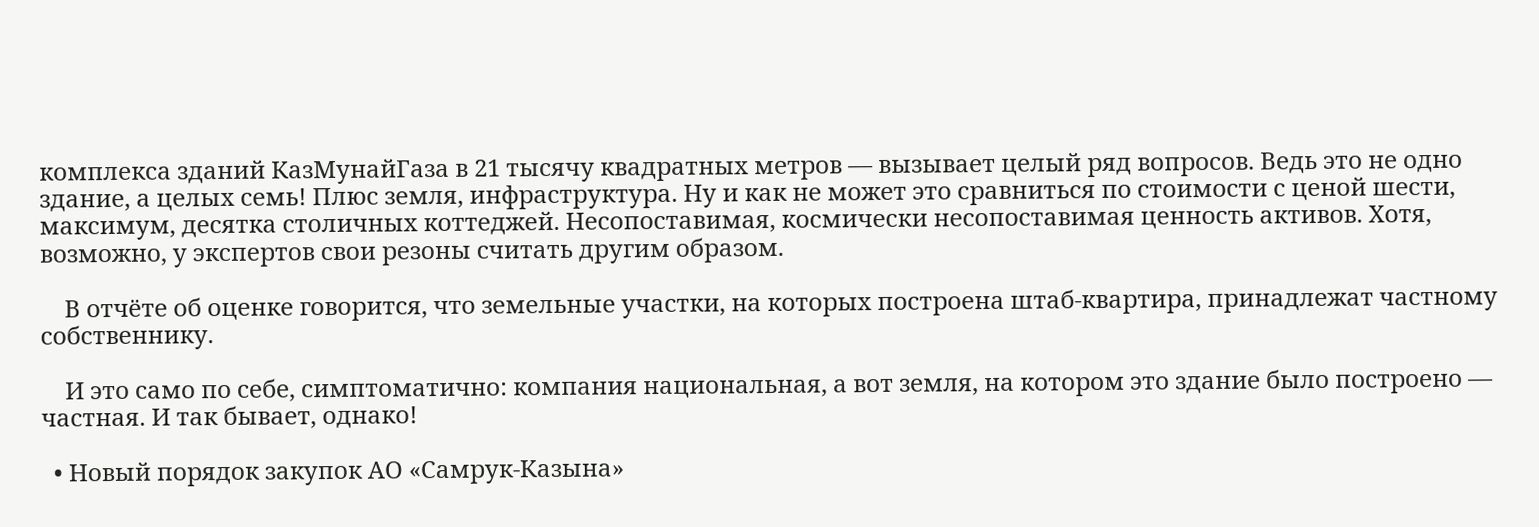комплекса зданий КазМунайГаза в 21 тысячу квадратных метров — вызывает целый ряд вопросов. Ведь это не одно здание, а целых семь! Плюс земля, инфраструктура. Ну и как не может это сравниться по стоимости с ценой шести, максимум, десятка столичных коттеджей. Несопоставимая, космически несопоставимая ценность активов. Хотя, возможно, у экспертов свои резоны считать другим образом.

    В отчёте об оценке говорится, что земельные участки, на которых построена штаб-квартира, принадлежат частному собственнику.

    И это само по себе, симптоматично: компания национальная, а вот земля, на котором это здание было построено — частная. И так бывает, однако!

  • Новый порядок закупок АО «Самрук-Казына»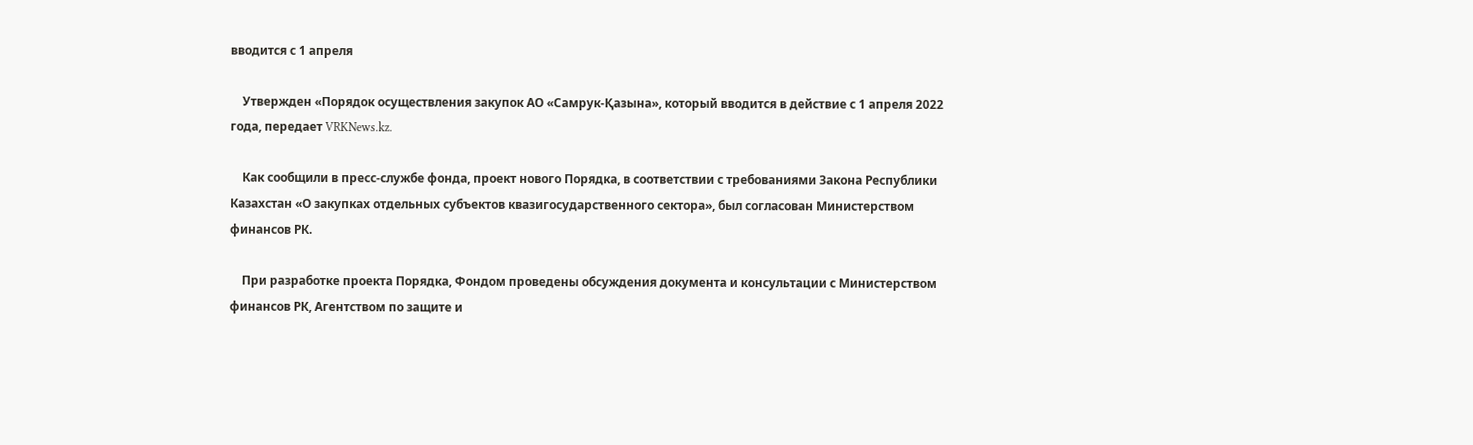вводится с 1 апреля

    Утвержден «Порядок осуществления закупок АО «Самрук-Қазына», который вводится в действие с 1 апреля 2022 года, передает VRKNews.kz.

    Как сообщили в пресс-службе фонда, проект нового Порядка, в соответствии с требованиями Закона Республики Казахстан «О закупках отдельных субъектов квазигосударственного сектора», был согласован Министерством финансов РК.

    При разработке проекта Порядка, Фондом проведены обсуждения документа и консультации с Министерством финансов РК, Агентством по защите и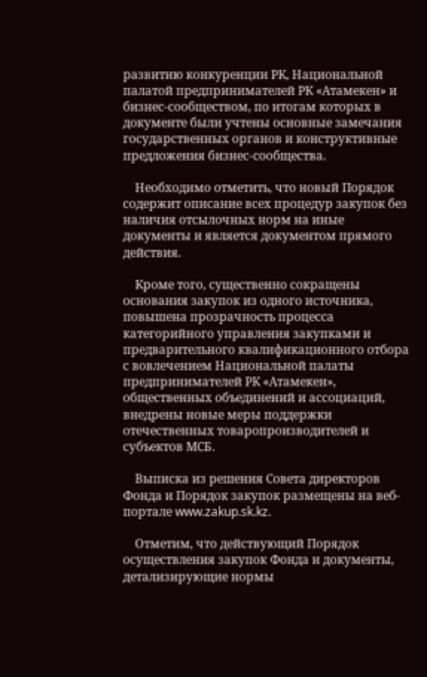развитию конкуренции РК, Национальной палатой предпринимателей РК «Атамекен» и бизнес-сообществом, по итогам которых в документе были учтены основные замечания государственных органов и конструктивные предложения бизнес-сообщества.

    Необходимо отметить, что новый Порядок содержит описание всех процедур закупок без наличия отсылочных норм на иные документы и является документом прямого действия.

    Кроме того, существенно сокращены основания закупок из одного источника, повышена прозрачность процесса категорийного управления закупками и предварительного квалификационного отбора с вовлечением Национальной палаты предпринимателей РК «Атамекен», общественных объединений и ассоциаций, внедрены новые меры поддержки отечественных товаропроизводителей и субъектов МСБ.

    Выписка из решения Совета директоров Фонда и Порядок закупок размещены на веб-портале www.zakup.sk.kz.

    Отметим, что действующий Порядок осуществления закупок Фонда и документы, детализирующие нормы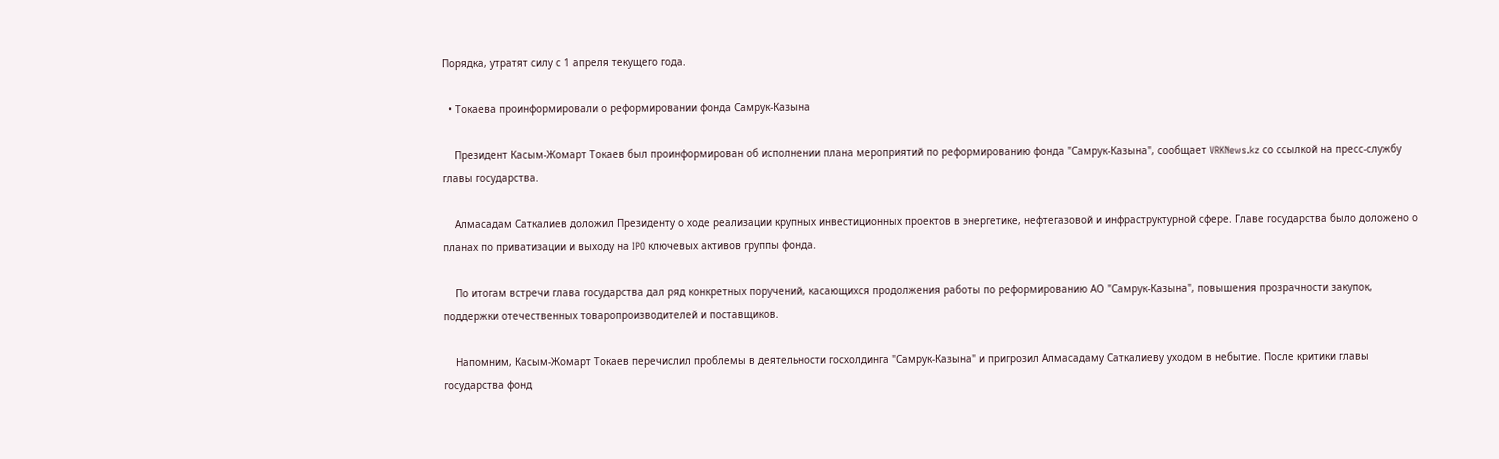Порядка, утратят силу с 1 апреля текущего года.

  • Токаева проинформировали о реформировании фонда Самрук-Казына

    Президент Касым-Жомарт Токаев был проинформирован об исполнении плана мероприятий по реформированию фонда "Самрук-Казына", сообщает VRKNews.kz со ссылкой на пресс-службу главы государства.

    Алмасадам Саткалиев доложил Президенту о ходе реализации крупных инвестиционных проектов в энергетике, нефтегазовой и инфраструктурной сфере. Главе государства было доложено о планах по приватизации и выходу на IPO ключевых активов группы фонда.

    По итогам встречи глава государства дал ряд конкретных поручений, касающихся продолжения работы по реформированию АО "Самрук-Казына", повышения прозрачности закупок, поддержки отечественных товаропроизводителей и поставщиков.

    Напомним, Касым-Жомарт Токаев перечислил проблемы в деятельности госхолдинга "Самрук-Казына" и пригрозил Алмасадаму Саткалиеву уходом в небытие. После критики главы государства фонд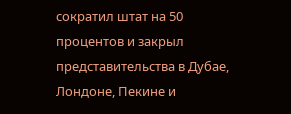сократил штат на 50 процентов и закрыл представительства в Дубае, Лондоне, Пекине и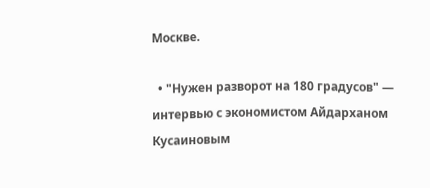Москве.

  • "Нужен разворот на 180 градусов" — интервью с экономистом Айдарханом Кусаиновым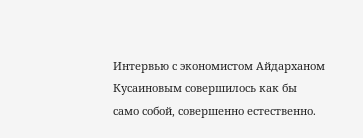Интервью с экономистом Айдарханом Кусаиновым совершилось как бы само собой, совершенно естественно.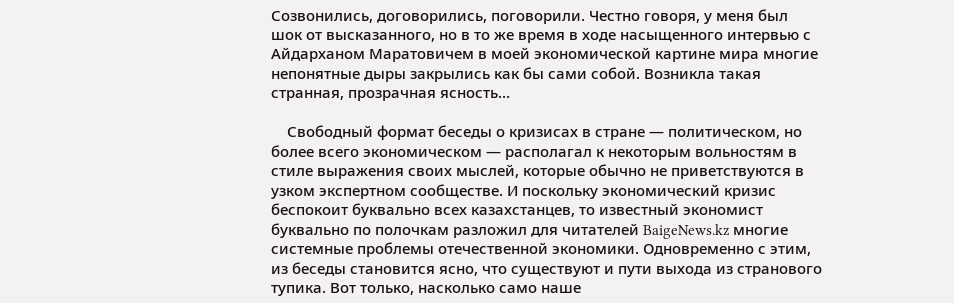Созвонились, договорились, поговорили. Честно говоря, у меня был шок от высказанного, но в то же время в ходе насыщенного интервью с Айдарханом Маратовичем в моей экономической картине мира многие непонятные дыры закрылись как бы сами собой. Возникла такая странная, прозрачная ясность…

    Свободный формат беседы о кризисах в стране — политическом, но более всего экономическом — располагал к некоторым вольностям в стиле выражения своих мыслей, которые обычно не приветствуются в узком экспертном сообществе. И поскольку экономический кризис беспокоит буквально всех казахстанцев, то известный экономист буквально по полочкам разложил для читателей BaigeNews.kz многие системные проблемы отечественной экономики. Одновременно с этим, из беседы становится ясно, что существуют и пути выхода из странового тупика. Вот только, насколько само наше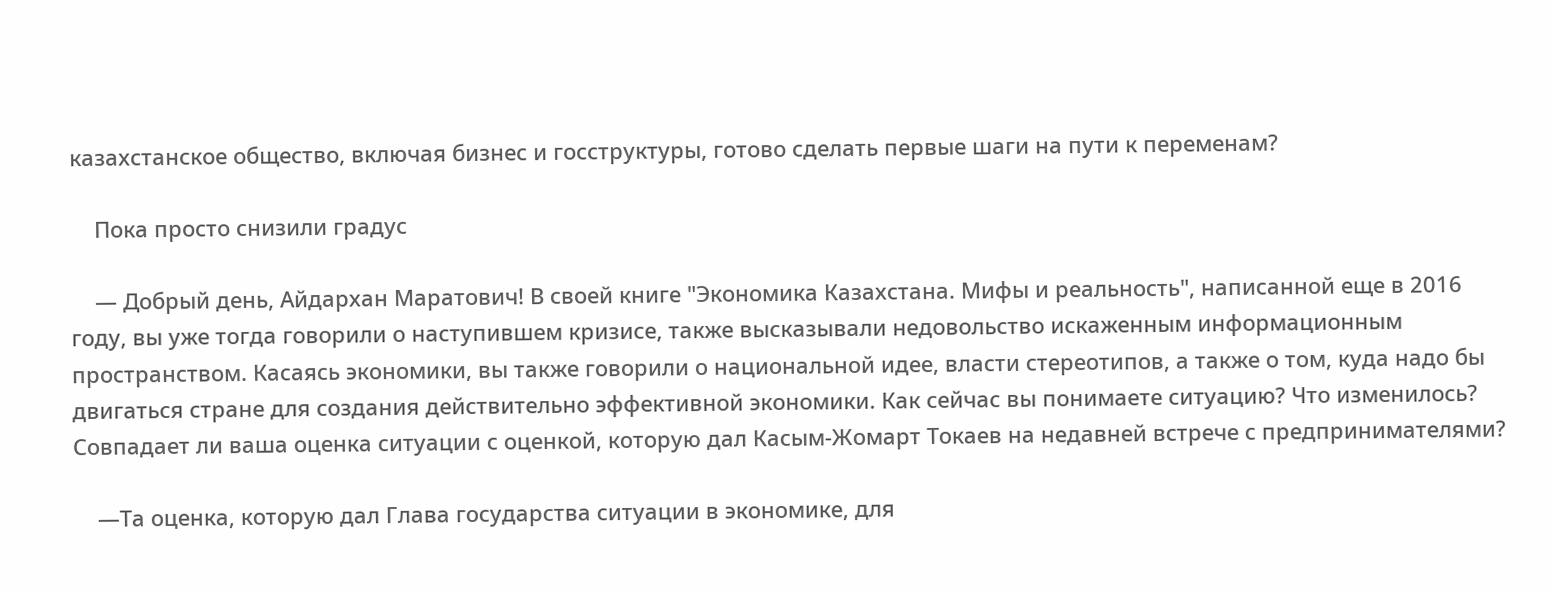казахстанское общество, включая бизнес и госструктуры, готово сделать первые шаги на пути к переменам?

    Пока просто снизили градус

    — Добрый день, Айдархан Маратович! В своей книге "Экономика Казахстана. Мифы и реальность", написанной еще в 2016 году, вы уже тогда говорили о наступившем кризисе, также высказывали недовольство искаженным информационным пространством. Касаясь экономики, вы также говорили о национальной идее, власти стереотипов, а также о том, куда надо бы двигаться стране для создания действительно эффективной экономики. Как сейчас вы понимаете ситуацию? Что изменилось? Совпадает ли ваша оценка ситуации с оценкой, которую дал Касым-Жомарт Токаев на недавней встрече с предпринимателями?

    —Та оценка, которую дал Глава государства ситуации в экономике, для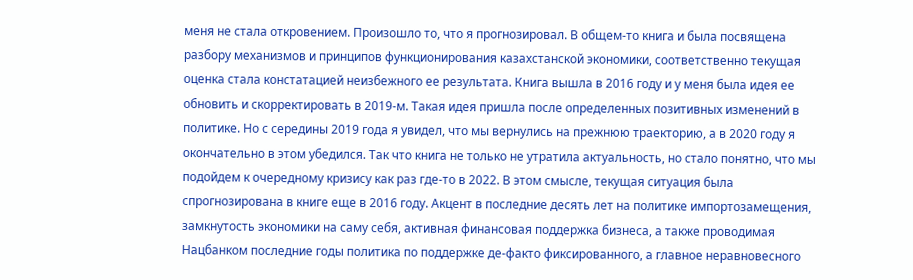меня не стала откровением. Произошло то, что я прогнозировал. В общем-то книга и была посвящена разбору механизмов и принципов функционирования казахстанской экономики, соответственно текущая оценка стала констатацией неизбежного ее результата. Книга вышла в 2016 году и у меня была идея ее обновить и скорректировать в 2019-м. Такая идея пришла после определенных позитивных изменений в политике. Но с середины 2019 года я увидел, что мы вернулись на прежнюю траекторию, а в 2020 году я окончательно в этом убедился. Так что книга не только не утратила актуальность, но стало понятно, что мы подойдем к очередному кризису как раз где-то в 2022. В этом смысле, текущая ситуация была спрогнозирована в книге еще в 2016 году. Акцент в последние десять лет на политике импортозамещения, замкнутость экономики на саму себя, активная финансовая поддержка бизнеса, а также проводимая Нацбанком последние годы политика по поддержке де-факто фиксированного, а главное неравновесного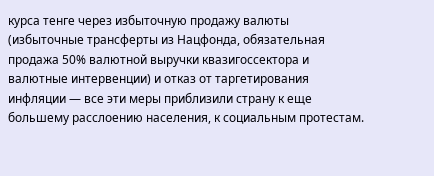курса тенге через избыточную продажу валюты (избыточные трансферты из Нацфонда, обязательная продажа 50% валютной выручки квазигоссектора и валютные интервенции) и отказ от таргетирования инфляции — все эти меры приблизили страну к еще большему расслоению населения, к социальным протестам.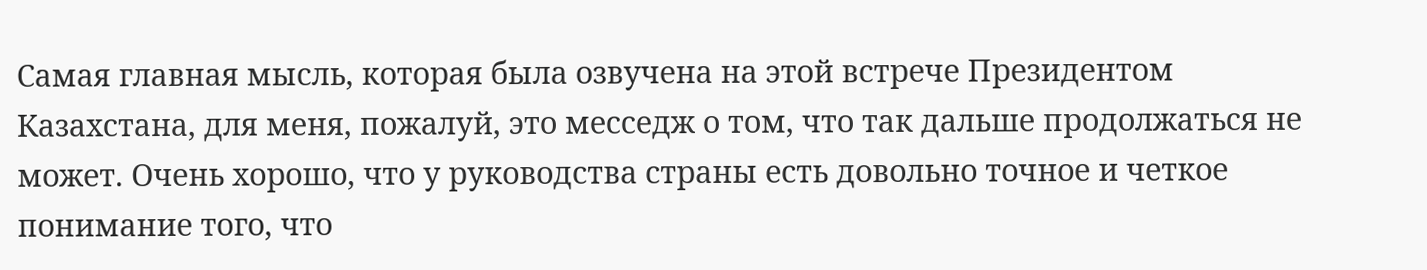Самая главная мысль, которая была озвучена на этой встрече Президентом Казахстана, для меня, пожалуй, это месседж о том, что так дальше продолжаться не может. Очень хорошо, что у руководства страны есть довольно точное и четкое понимание того, что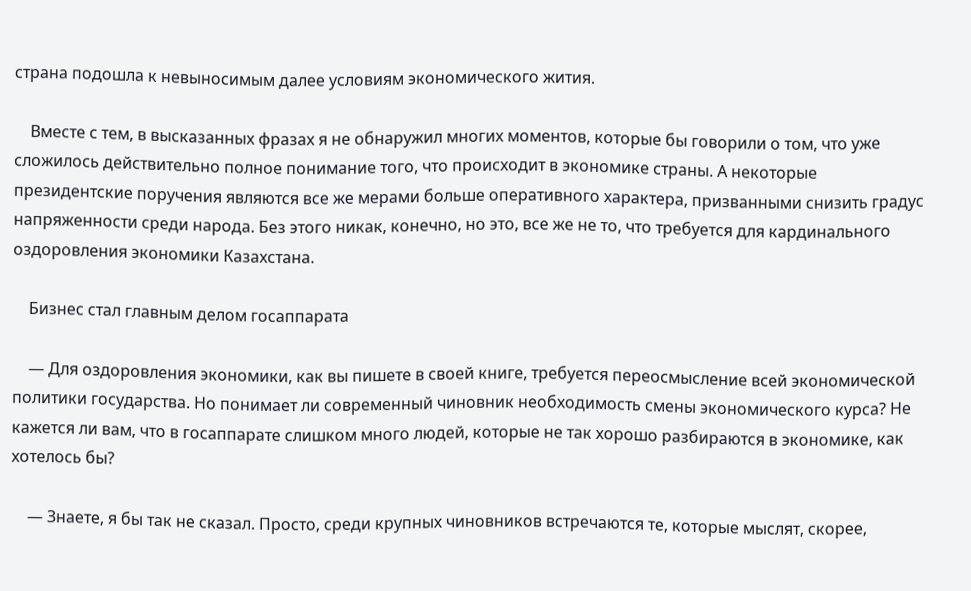страна подошла к невыносимым далее условиям экономического жития.

    Вместе с тем, в высказанных фразах я не обнаружил многих моментов, которые бы говорили о том, что уже сложилось действительно полное понимание того, что происходит в экономике страны. А некоторые президентские поручения являются все же мерами больше оперативного характера, призванными снизить градус напряженности среди народа. Без этого никак, конечно, но это, все же не то, что требуется для кардинального оздоровления экономики Казахстана.

    Бизнес стал главным делом госаппарата

    — Для оздоровления экономики, как вы пишете в своей книге, требуется переосмысление всей экономической политики государства. Но понимает ли современный чиновник необходимость смены экономического курса? Не кажется ли вам, что в госаппарате слишком много людей, которые не так хорошо разбираются в экономике, как хотелось бы?

    — Знаете, я бы так не сказал. Просто, среди крупных чиновников встречаются те, которые мыслят, скорее,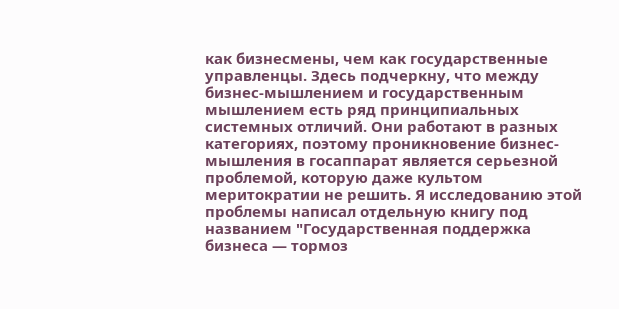как бизнесмены, чем как государственные управленцы. Здесь подчеркну, что между бизнес-мышлением и государственным мышлением есть ряд принципиальных системных отличий. Они работают в разных категориях, поэтому проникновение бизнес-мышления в госаппарат является серьезной проблемой, которую даже культом меритократии не решить. Я исследованию этой проблемы написал отдельную книгу под названием "Государственная поддержка бизнеса — тормоз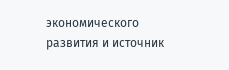экономического развития и источник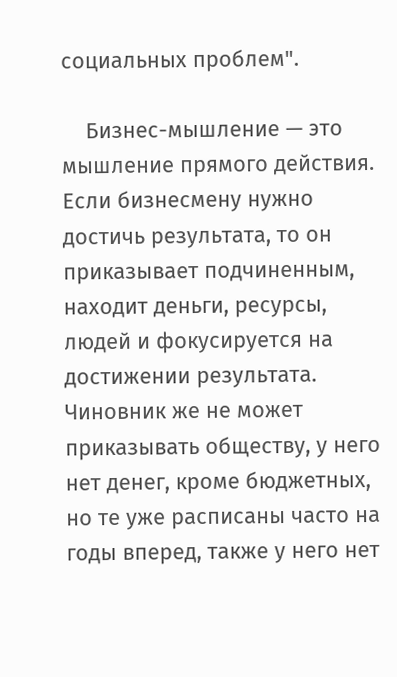социальных проблем".

    Бизнес-мышление — это мышление прямого действия. Если бизнесмену нужно достичь результата, то он приказывает подчиненным, находит деньги, ресурсы, людей и фокусируется на достижении результата. Чиновник же не может приказывать обществу, у него нет денег, кроме бюджетных, но те уже расписаны часто на годы вперед, также у него нет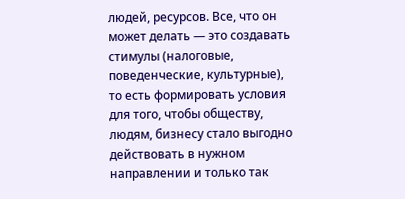людей, ресурсов. Все, что он может делать — это создавать стимулы (налоговые, поведенческие, культурные), то есть формировать условия для того, чтобы обществу, людям, бизнесу стало выгодно действовать в нужном направлении и только так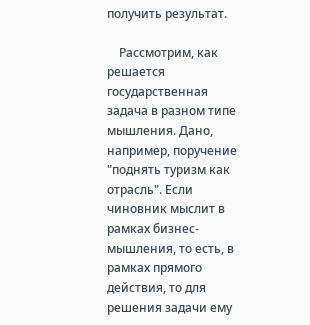получить результат.

    Рассмотрим, как решается государственная задача в разном типе мышления. Дано, например, поручение "поднять туризм как отрасль". Если чиновник мыслит в рамках бизнес-мышления, то есть, в рамках прямого действия, то для решения задачи ему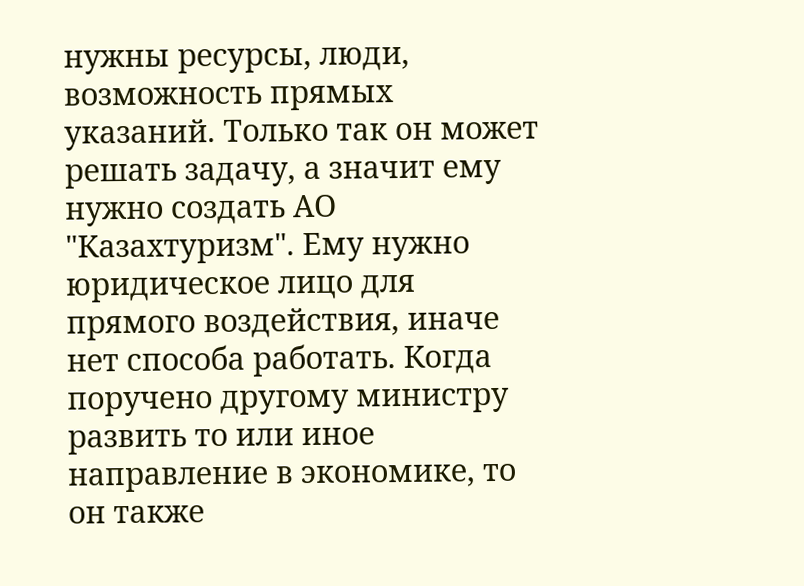нужны ресурсы, люди, возможность прямых указаний. Только так он может решать задачу, а значит ему нужно создать АО "Казахтуризм". Ему нужно юридическое лицо для прямого воздействия, иначе нет способа работать. Когда поручено другому министру развить то или иное направление в экономике, то он также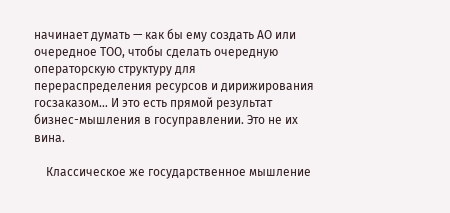начинает думать — как бы ему создать АО или очередное ТОО, чтобы сделать очередную операторскую структуру для перераспределения ресурсов и дирижирования госзаказом… И это есть прямой результат бизнес-мышления в госуправлении. Это не их вина.

    Классическое же государственное мышление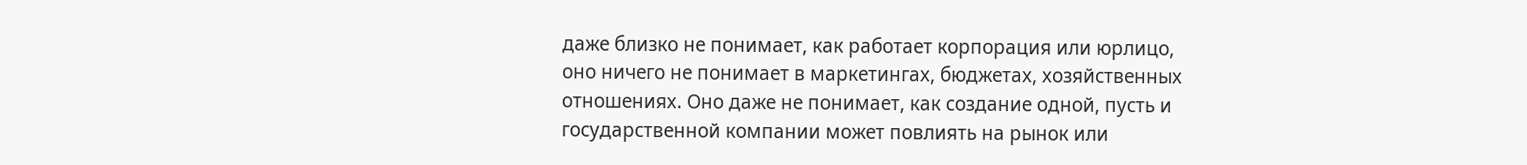даже близко не понимает, как работает корпорация или юрлицо, оно ничего не понимает в маркетингах, бюджетах, хозяйственных отношениях. Оно даже не понимает, как создание одной, пусть и государственной компании может повлиять на рынок или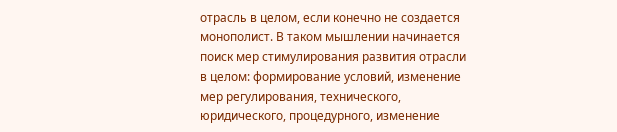отрасль в целом, если конечно не создается монополист. В таком мышлении начинается поиск мер стимулирования развития отрасли в целом: формирование условий, изменение мер регулирования, технического, юридического, процедурного, изменение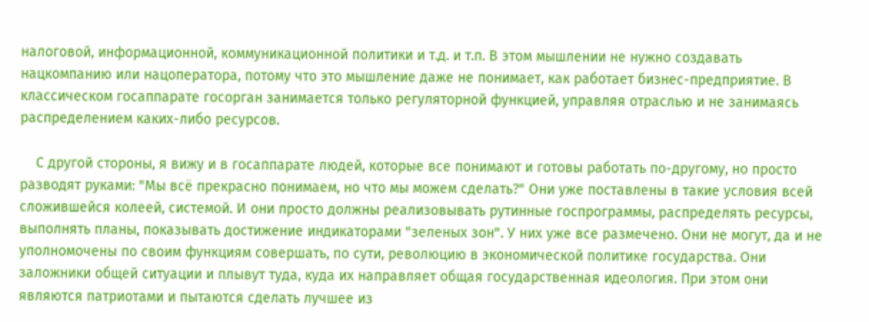налоговой, информационной, коммуникационной политики и т.д. и т.п. В этом мышлении не нужно создавать нацкомпанию или нацоператора, потому что это мышление даже не понимает, как работает бизнес-предприятие. В классическом госаппарате госорган занимается только регуляторной функцией, управляя отраслью и не занимаясь распределением каких-либо ресурсов.

    С другой стороны, я вижу и в госаппарате людей, которые все понимают и готовы работать по-другому, но просто разводят руками: "Мы всё прекрасно понимаем, но что мы можем сделать?" Они уже поставлены в такие условия всей сложившейся колеей, системой. И они просто должны реализовывать рутинные госпрограммы, распределять ресурсы, выполнять планы, показывать достижение индикаторами "зеленых зон". У них уже все размечено. Они не могут, да и не уполномочены по своим функциям совершать, по сути, революцию в экономической политике государства. Они заложники общей ситуации и плывут туда, куда их направляет общая государственная идеология. При этом они являются патриотами и пытаются сделать лучшее из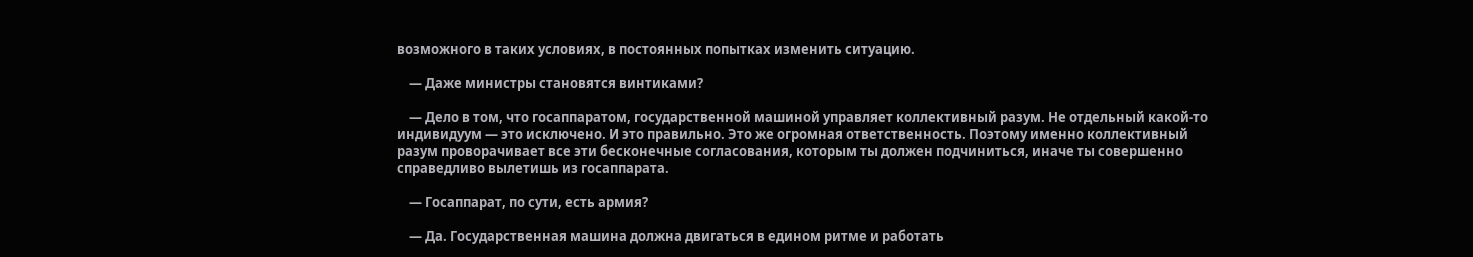возможного в таких условиях, в постоянных попытках изменить ситуацию.

    — Даже министры становятся винтиками?

    — Дело в том, что госаппаратом, государственной машиной управляет коллективный разум. Не отдельный какой-то индивидуум — это исключено. И это правильно. Это же огромная ответственность. Поэтому именно коллективный разум проворачивает все эти бесконечные согласования, которым ты должен подчиниться, иначе ты совершенно справедливо вылетишь из госаппарата.

    — Госаппарат, по сути, есть армия?

    — Да. Государственная машина должна двигаться в едином ритме и работать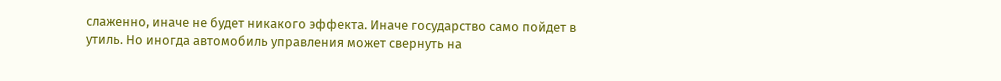слаженно, иначе не будет никакого эффекта. Иначе государство само пойдет в утиль. Но иногда автомобиль управления может свернуть на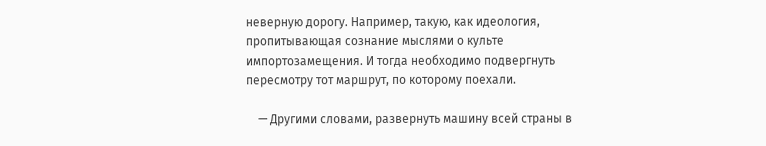неверную дорогу. Например, такую, как идеология, пропитывающая сознание мыслями о культе импортозамещения. И тогда необходимо подвергнуть пересмотру тот маршрут, по которому поехали.

    — Другими словами, развернуть машину всей страны в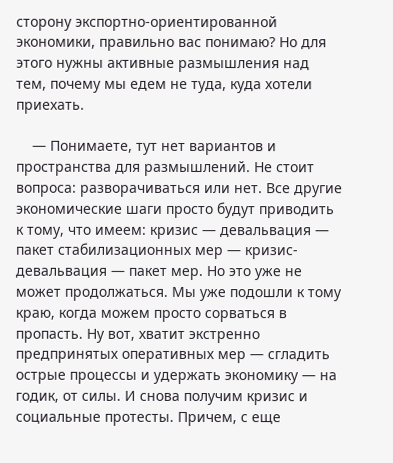сторону экспортно-ориентированной экономики, правильно вас понимаю? Но для этого нужны активные размышления над тем, почему мы едем не туда, куда хотели приехать.

    — Понимаете, тут нет вариантов и пространства для размышлений. Не стоит вопроса: разворачиваться или нет. Все другие экономические шаги просто будут приводить к тому, что имеем: кризис — девальвация — пакет стабилизационных мер — кризис-девальвация — пакет мер. Но это уже не может продолжаться. Мы уже подошли к тому краю, когда можем просто сорваться в пропасть. Ну вот, хватит экстренно предпринятых оперативных мер — сгладить острые процессы и удержать экономику — на годик, от силы. И снова получим кризис и социальные протесты. Причем, с еще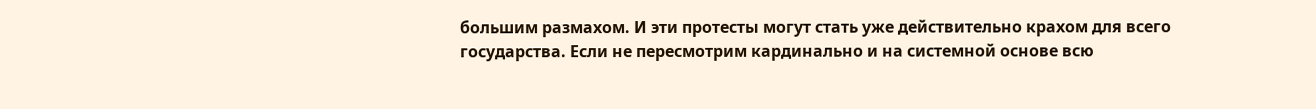большим размахом. И эти протесты могут стать уже действительно крахом для всего государства. Если не пересмотрим кардинально и на системной основе всю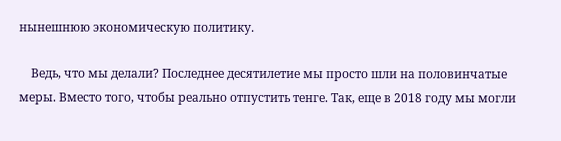нынешнюю экономическую политику.

    Ведь, что мы делали? Последнее десятилетие мы просто шли на половинчатые меры. Вместо того, чтобы реально отпустить тенге. Так, еще в 2018 году мы могли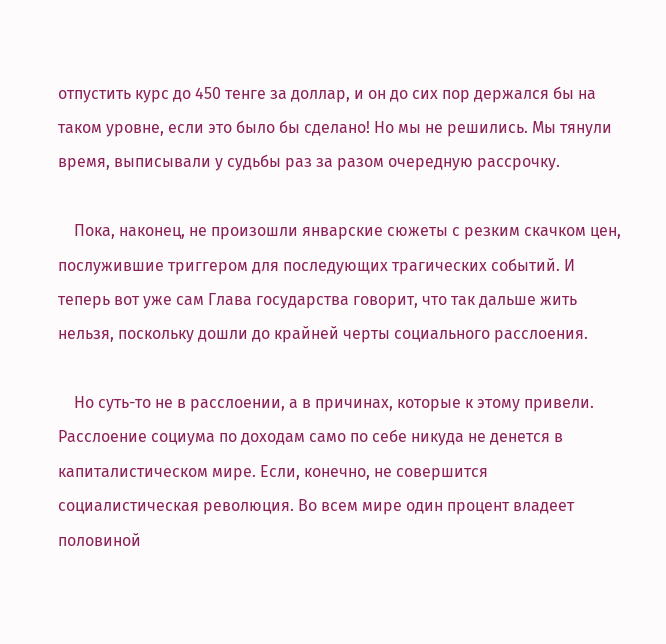отпустить курс до 450 тенге за доллар, и он до сих пор держался бы на таком уровне, если это было бы сделано! Но мы не решились. Мы тянули время, выписывали у судьбы раз за разом очередную рассрочку.

    Пока, наконец, не произошли январские сюжеты с резким скачком цен, послужившие триггером для последующих трагических событий. И теперь вот уже сам Глава государства говорит, что так дальше жить нельзя, поскольку дошли до крайней черты социального расслоения.

    Но суть-то не в расслоении, а в причинах, которые к этому привели. Расслоение социума по доходам само по себе никуда не денется в капиталистическом мире. Если, конечно, не совершится социалистическая революция. Во всем мире один процент владеет половиной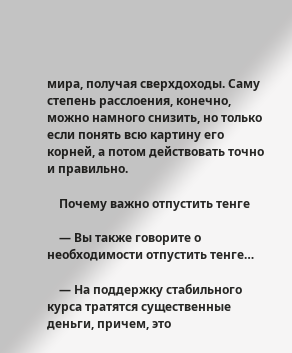мира, получая сверхдоходы. Саму степень расслоения, конечно, можно намного снизить, но только если понять всю картину его корней, а потом действовать точно и правильно.

    Почему важно отпустить тенге

    — Вы также говорите о необходимости отпустить тенге…

    — На поддержку стабильного курса тратятся существенные деньги, причем, это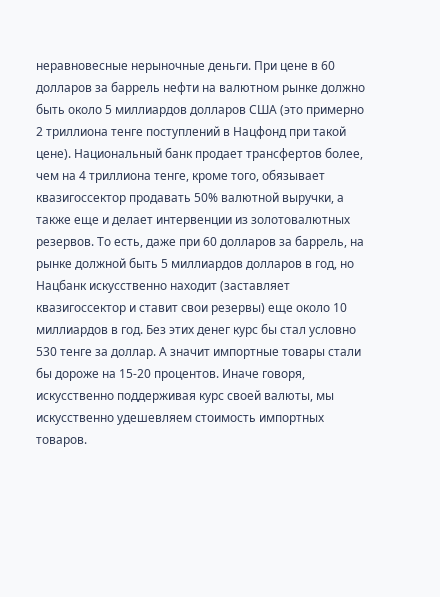неравновесные нерыночные деньги. При цене в 60 долларов за баррель нефти на валютном рынке должно быть около 5 миллиардов долларов США (это примерно 2 триллиона тенге поступлений в Нацфонд при такой цене). Национальный банк продает трансфертов более, чем на 4 триллиона тенге, кроме того, обязывает квазигоссектор продавать 50% валютной выручки, а также еще и делает интервенции из золотовалютных резервов. То есть, даже при 60 долларов за баррель, на рынке должной быть 5 миллиардов долларов в год, но Нацбанк искусственно находит (заставляет квазигоссектор и ставит свои резервы) еще около 10 миллиардов в год. Без этих денег курс бы стал условно 530 тенге за доллар. А значит импортные товары стали бы дороже на 15-20 процентов. Иначе говоря, искусственно поддерживая курс своей валюты, мы искусственно удешевляем стоимость импортных товаров.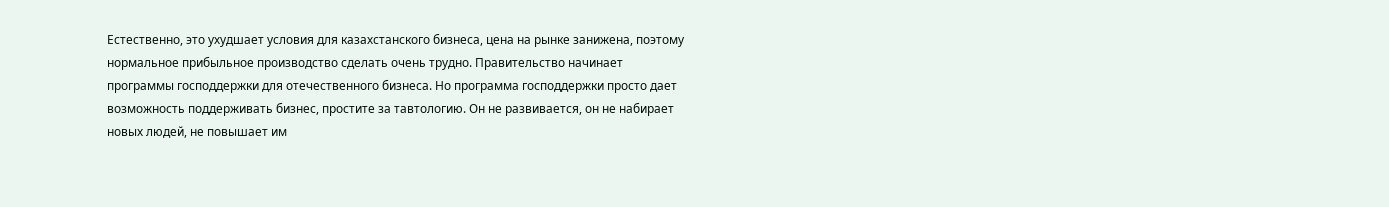Естественно, это ухудшает условия для казахстанского бизнеса, цена на рынке занижена, поэтому нормальное прибыльное производство сделать очень трудно. Правительство начинает программы господдержки для отечественного бизнеса. Но программа господдержки просто дает возможность поддерживать бизнес, простите за тавтологию. Он не развивается, он не набирает новых людей, не повышает им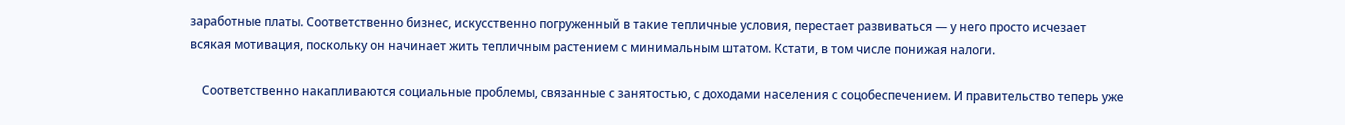заработные платы. Соответственно бизнес, искусственно погруженный в такие тепличные условия, перестает развиваться — у него просто исчезает всякая мотивация, поскольку он начинает жить тепличным растением с минимальным штатом. Кстати, в том числе понижая налоги.

    Соответственно накапливаются социальные проблемы, связанные с занятостью, с доходами населения с соцобеспечением. И правительство теперь уже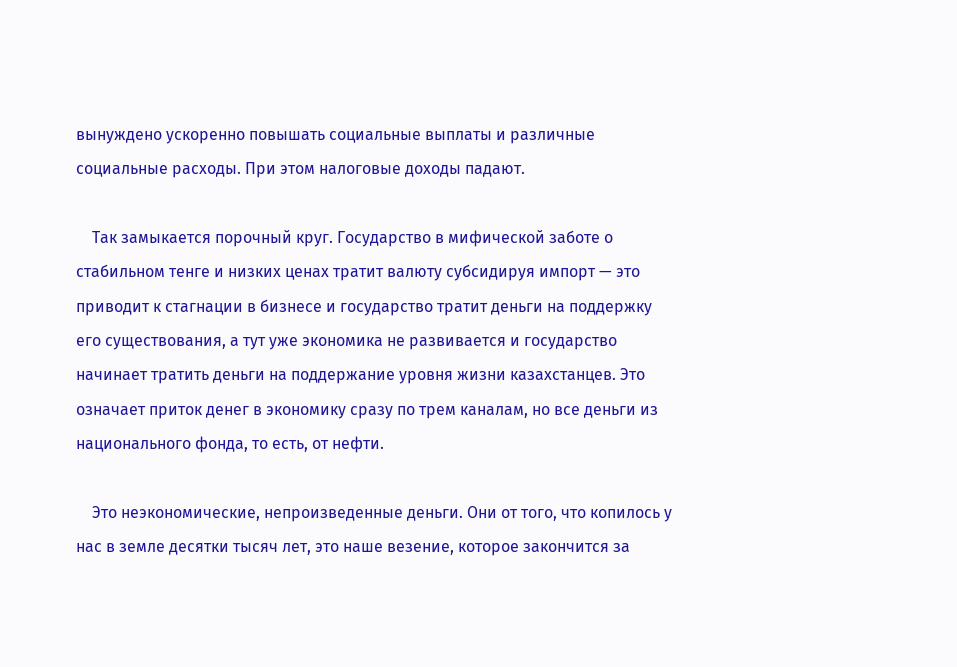вынуждено ускоренно повышать социальные выплаты и различные социальные расходы. При этом налоговые доходы падают.

    Так замыкается порочный круг. Государство в мифической заботе о стабильном тенге и низких ценах тратит валюту субсидируя импорт — это приводит к стагнации в бизнесе и государство тратит деньги на поддержку его существования, а тут уже экономика не развивается и государство начинает тратить деньги на поддержание уровня жизни казахстанцев. Это означает приток денег в экономику сразу по трем каналам, но все деньги из национального фонда, то есть, от нефти.

    Это неэкономические, непроизведенные деньги. Они от того, что копилось у нас в земле десятки тысяч лет, это наше везение, которое закончится за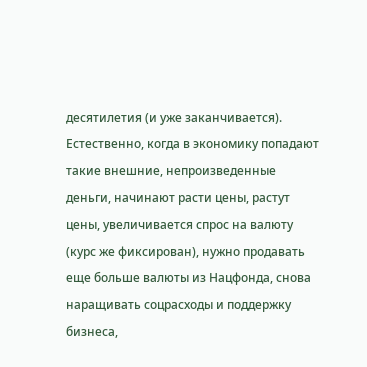десятилетия (и уже заканчивается). Естественно, когда в экономику попадают такие внешние, непроизведенные деньги, начинают расти цены, растут цены, увеличивается спрос на валюту (курс же фиксирован), нужно продавать еще больше валюты из Нацфонда, снова наращивать соцрасходы и поддержку бизнеса,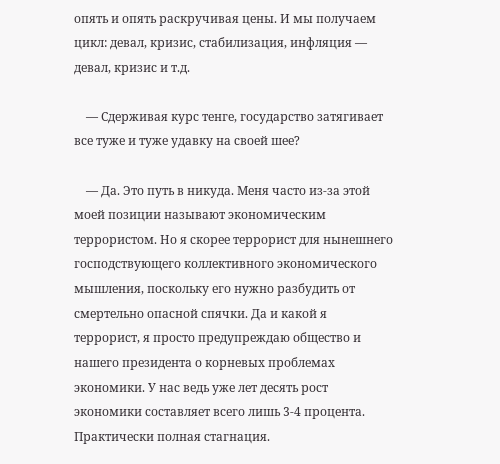опять и опять раскручивая цены. И мы получаем цикл: девал, кризис, стабилизация, инфляция — девал, кризис и т.д.

    — Сдерживая курс тенге, государство затягивает все туже и туже удавку на своей шее?

    — Да. Это путь в никуда. Меня часто из-за этой моей позиции называют экономическим террористом. Но я скорее террорист для нынешнего господствующего коллективного экономического мышления, поскольку его нужно разбудить от смертельно опасной спячки. Да и какой я террорист, я просто предупреждаю общество и нашего президента о корневых проблемах экономики. У нас ведь уже лет десять рост экономики составляет всего лишь 3-4 процента. Практически полная стагнация.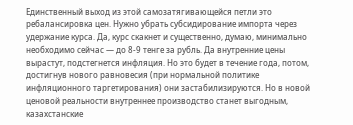Единственный выход из этой самозатягивающейся петли это ребалансировка цен. Нужно убрать субсидирование импорта через удержание курса. Да, курс скакнет и существенно, думаю, минимально необходимо сейчас — до 8-9 тенге за рубль. Да внутренние цены вырастут, подстегнется инфляция. Но это будет в течение года, потом, достигнув нового равновесия (при нормальной политике инфляционного таргетирования) они застабилизируются. Но в новой ценовой реальности внутреннее производство станет выгодным, казахстанские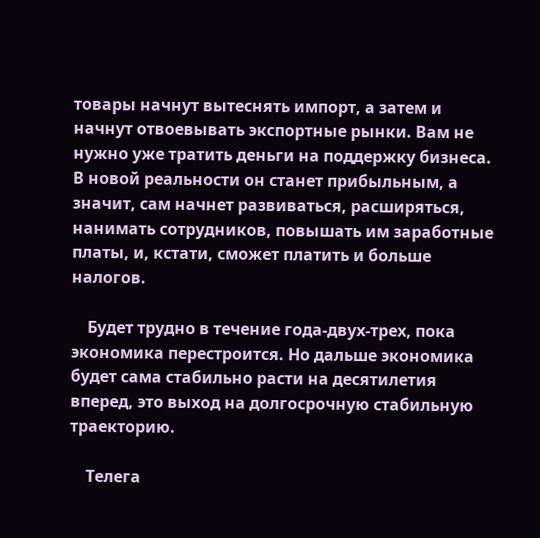товары начнут вытеснять импорт, а затем и начнут отвоевывать экспортные рынки. Вам не нужно уже тратить деньги на поддержку бизнеса. В новой реальности он станет прибыльным, а значит, сам начнет развиваться, расширяться, нанимать сотрудников, повышать им заработные платы, и, кстати, сможет платить и больше налогов.

    Будет трудно в течение года-двух-трех, пока экономика перестроится. Но дальше экономика будет сама стабильно расти на десятилетия вперед, это выход на долгосрочную стабильную траекторию.

    Телега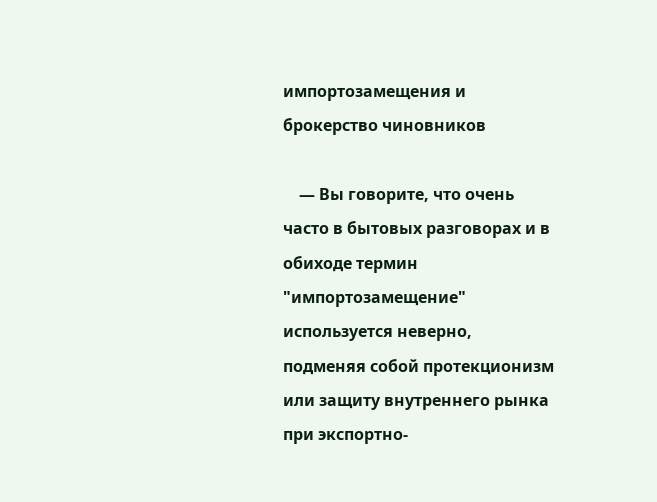импортозамещения и брокерство чиновников

    — Вы говорите, что очень часто в бытовых разговорах и в обиходе термин "импортозамещение" используется неверно, подменяя собой протекционизм или защиту внутреннего рынка при экспортно-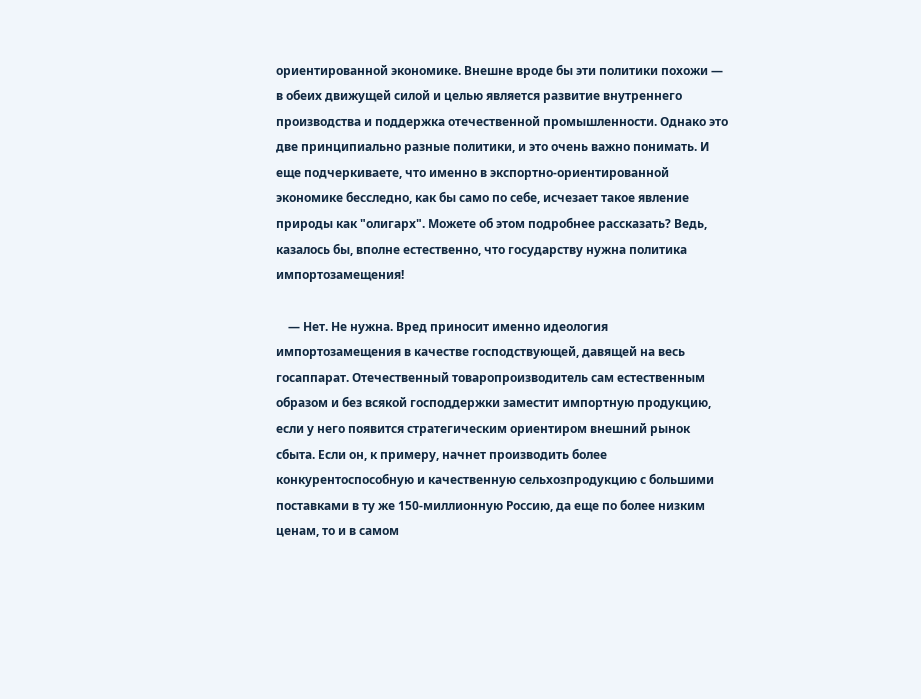ориентированной экономике. Внешне вроде бы эти политики похожи — в обеих движущей силой и целью является развитие внутреннего производства и поддержка отечественной промышленности. Однако это две принципиально разные политики, и это очень важно понимать. И еще подчеркиваете, что именно в экспортно-ориентированной экономике бесследно, как бы само по себе, исчезает такое явление природы как "олигарх". Можете об этом подробнее рассказать? Ведь, казалось бы, вполне естественно, что государству нужна политика импортозамещения!

    — Нет. Не нужна. Вред приносит именно идеология импортозамещения в качестве господствующей, давящей на весь госаппарат. Отечественный товаропроизводитель сам естественным образом и без всякой господдержки заместит импортную продукцию, если у него появится стратегическим ориентиром внешний рынок сбыта. Если он, к примеру, начнет производить более конкурентоспособную и качественную сельхозпродукцию с большими поставками в ту же 150-миллионную Россию, да еще по более низким ценам, то и в самом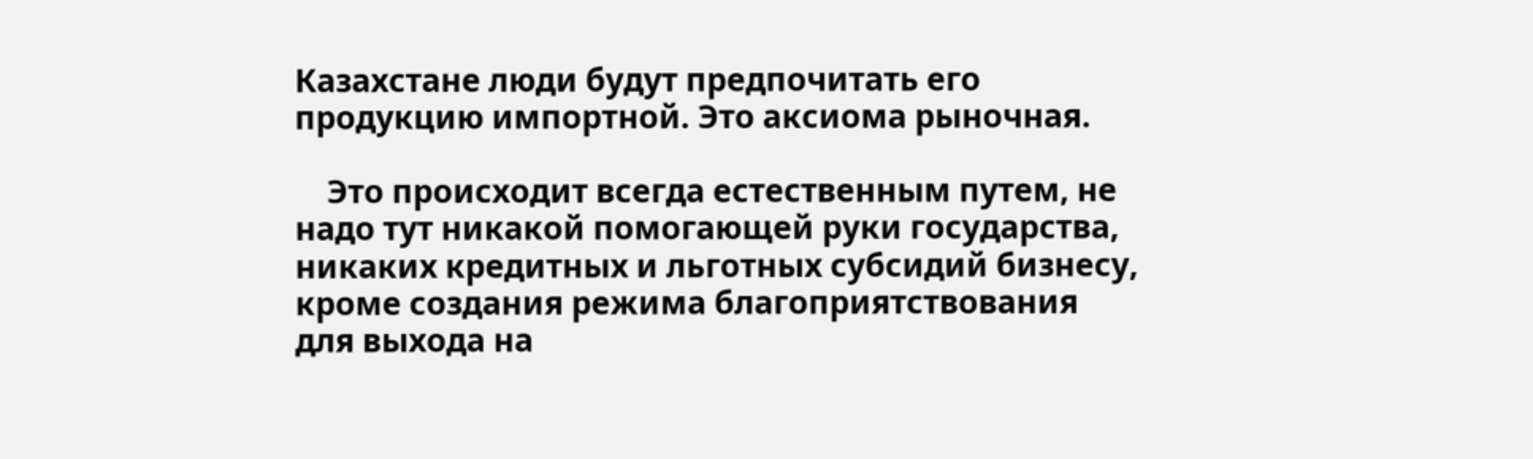Казахстане люди будут предпочитать его продукцию импортной. Это аксиома рыночная.

    Это происходит всегда естественным путем, не надо тут никакой помогающей руки государства, никаких кредитных и льготных субсидий бизнесу, кроме создания режима благоприятствования для выхода на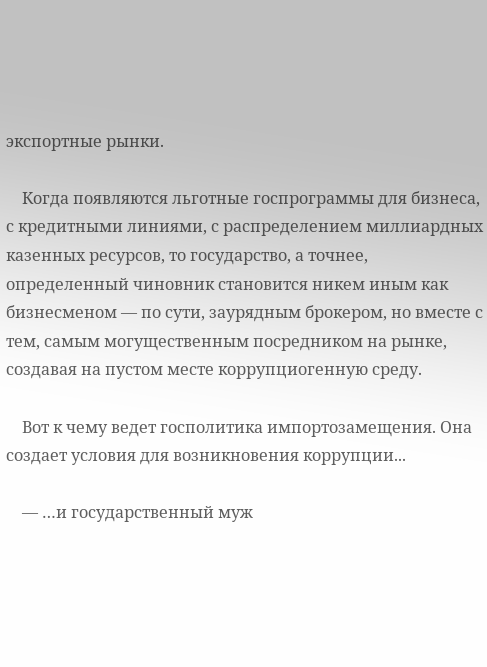экспортные рынки.

    Когда появляются льготные госпрограммы для бизнеса, с кредитными линиями, с распределением миллиардных казенных ресурсов, то государство, а точнее, определенный чиновник становится никем иным как бизнесменом — по сути, заурядным брокером, но вместе с тем, самым могущественным посредником на рынке, создавая на пустом месте коррупциогенную среду.

    Вот к чему ведет госполитика импортозамещения. Она создает условия для возникновения коррупции...

    — …и государственный муж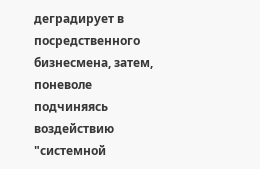деградирует в посредственного бизнесмена, затем, поневоле подчиняясь воздействию "системной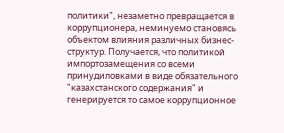политики", незаметно превращается в коррупционера, неминуемо становясь объектом влияния различных бизнес-структур. Получается, что политикой импортозамещения со всеми принудиловками в виде обязательного "казахстанского содержания" и генерируется то самое коррупционное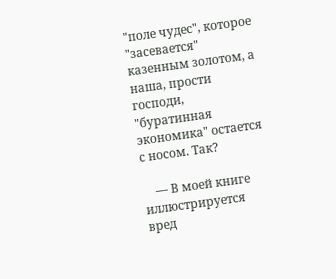"поле чудес", которое "засевается" казенным золотом, а наша, прости господи, "буратинная экономика" остается с носом. Так?

    — В моей книге иллюстрируется вред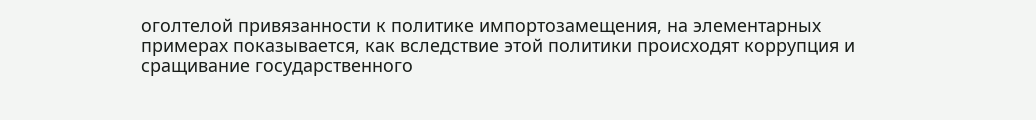оголтелой привязанности к политике импортозамещения, на элементарных примерах показывается, как вследствие этой политики происходят коррупция и сращивание государственного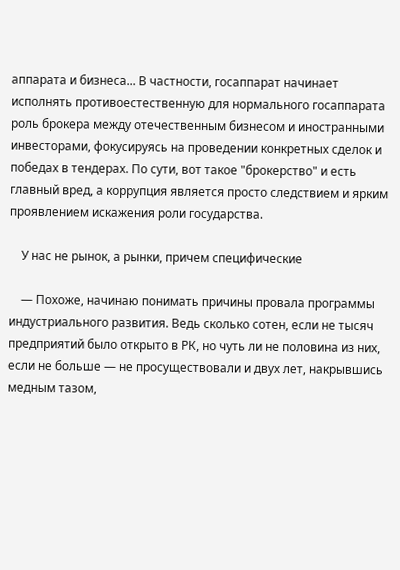аппарата и бизнеса... В частности, госаппарат начинает исполнять противоестественную для нормального госаппарата роль брокера между отечественным бизнесом и иностранными инвесторами, фокусируясь на проведении конкретных сделок и победах в тендерах. По сути, вот такое "брокерство" и есть главный вред, а коррупция является просто следствием и ярким проявлением искажения роли государства.

    У нас не рынок, а рынки, причем специфические

    — Похоже, начинаю понимать причины провала программы индустриального развития. Ведь сколько сотен, если не тысяч предприятий было открыто в РК, но чуть ли не половина из них, если не больше — не просуществовали и двух лет, накрывшись медным тазом,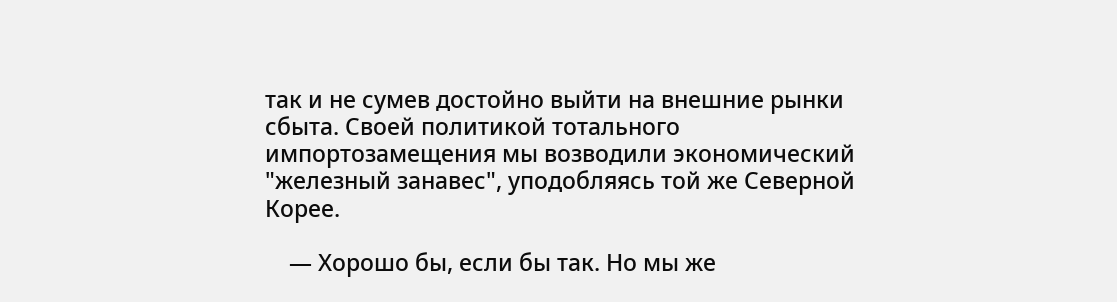так и не сумев достойно выйти на внешние рынки сбыта. Своей политикой тотального импортозамещения мы возводили экономический "железный занавес", уподобляясь той же Северной Корее.

    — Хорошо бы, если бы так. Но мы же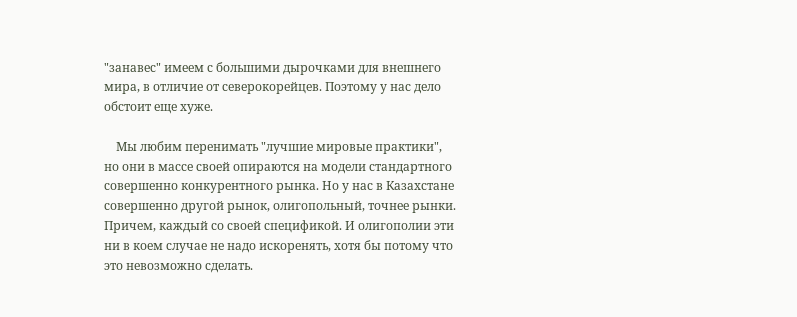"занавес" имеем с большими дырочками для внешнего мира, в отличие от северокорейцев. Поэтому у нас дело обстоит еще хуже.

    Мы любим перенимать "лучшие мировые практики", но они в массе своей опираются на модели стандартного совершенно конкурентного рынка. Но у нас в Казахстане совершенно другой рынок, олигопольный, точнее рынки. Причем, каждый со своей спецификой. И олигополии эти ни в коем случае не надо искоренять, хотя бы потому что это невозможно сделать.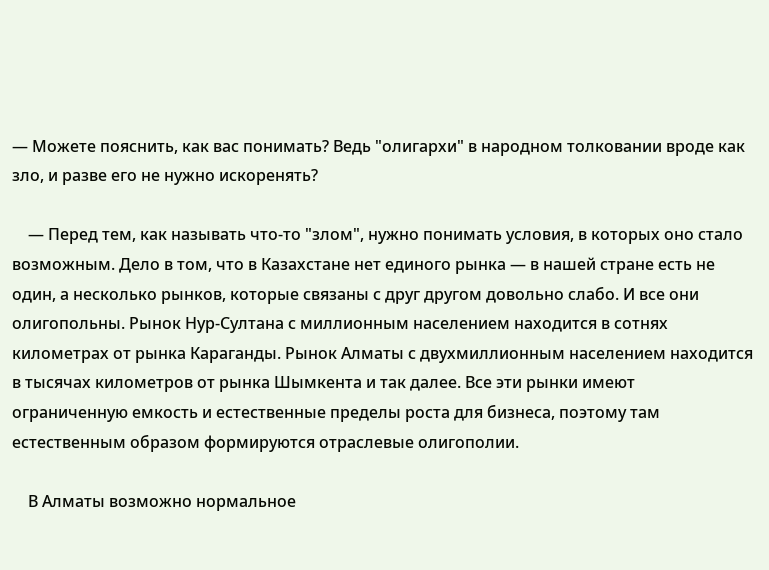— Можете пояснить, как вас понимать? Ведь "олигархи" в народном толковании вроде как зло, и разве его не нужно искоренять?

    — Перед тем, как называть что-то "злом", нужно понимать условия, в которых оно стало возможным. Дело в том, что в Казахстане нет единого рынка — в нашей стране есть не один, а несколько рынков, которые связаны с друг другом довольно слабо. И все они олигопольны. Рынок Нур-Султана с миллионным населением находится в сотнях километрах от рынка Караганды. Рынок Алматы с двухмиллионным населением находится в тысячах километров от рынка Шымкента и так далее. Все эти рынки имеют ограниченную емкость и естественные пределы роста для бизнеса, поэтому там естественным образом формируются отраслевые олигополии.

    В Алматы возможно нормальное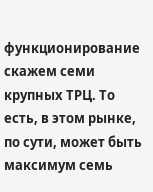функционирование скажем семи крупных ТРЦ. То есть, в этом рынке, по сути, может быть максимум семь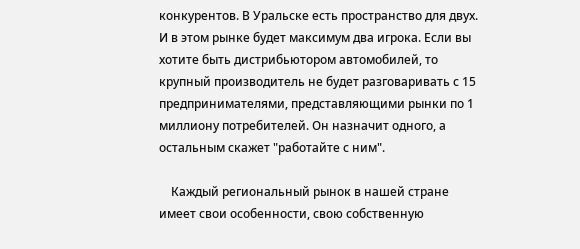конкурентов. В Уральске есть пространство для двух. И в этом рынке будет максимум два игрока. Если вы хотите быть дистрибьютором автомобилей, то крупный производитель не будет разговаривать с 15 предпринимателями, представляющими рынки по 1 миллиону потребителей. Он назначит одного, а остальным скажет "работайте с ним".

    Каждый региональный рынок в нашей стране имеет свои особенности, свою собственную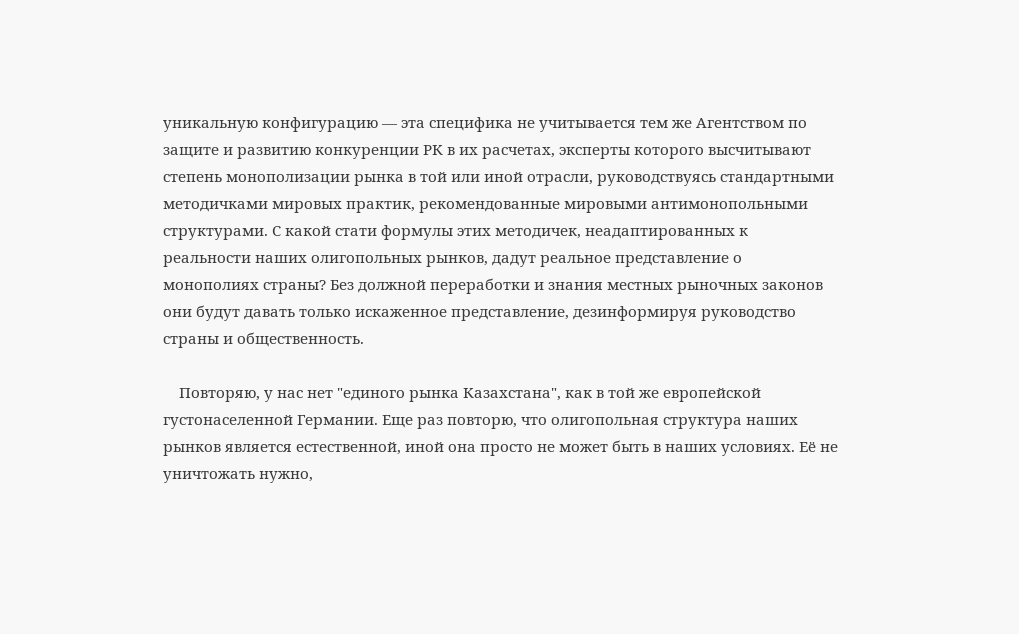уникальную конфигурацию — эта специфика не учитывается тем же Агентством по защите и развитию конкуренции РК в их расчетах, эксперты которого высчитывают степень монополизации рынка в той или иной отрасли, руководствуясь стандартными методичками мировых практик, рекомендованные мировыми антимонопольными структурами. С какой стати формулы этих методичек, неадаптированных к реальности наших олигопольных рынков, дадут реальное представление о монополиях страны? Без должной переработки и знания местных рыночных законов они будут давать только искаженное представление, дезинформируя руководство страны и общественность.

    Повторяю, у нас нет "единого рынка Казахстана", как в той же европейской густонаселенной Германии. Еще раз повторю, что олигопольная структура наших рынков является естественной, иной она просто не может быть в наших условиях. Её не уничтожать нужно,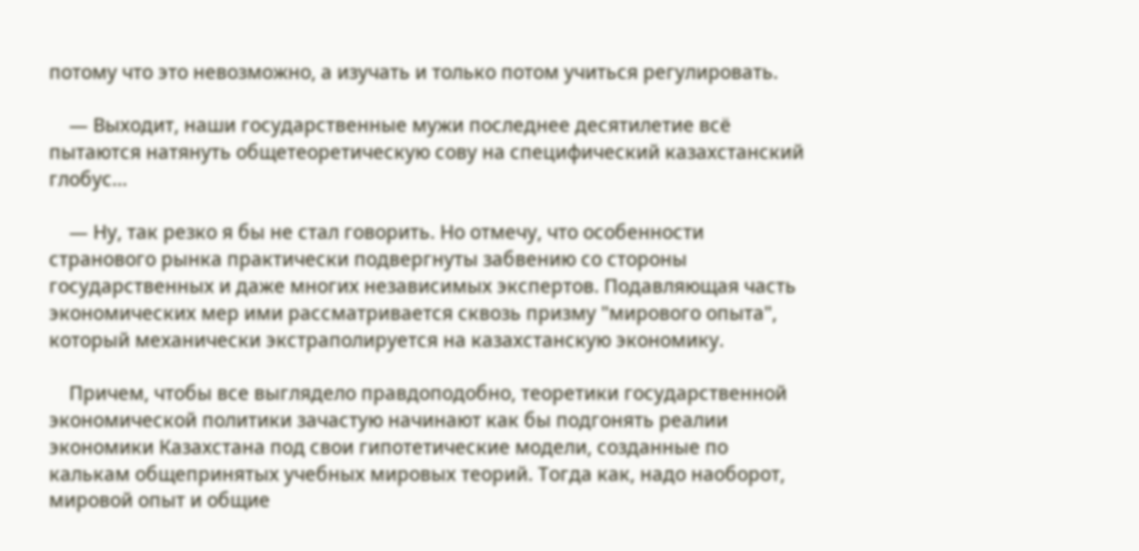потому что это невозможно, а изучать и только потом учиться регулировать.

    — Выходит, наши государственные мужи последнее десятилетие всё пытаются натянуть общетеоретическую сову на специфический казахстанский глобус…

    — Ну, так резко я бы не стал говорить. Но отмечу, что особенности странового рынка практически подвергнуты забвению со стороны государственных и даже многих независимых экспертов. Подавляющая часть экономических мер ими рассматривается сквозь призму "мирового опыта", который механически экстраполируется на казахстанскую экономику.

    Причем, чтобы все выглядело правдоподобно, теоретики государственной экономической политики зачастую начинают как бы подгонять реалии экономики Казахстана под свои гипотетические модели, созданные по калькам общепринятых учебных мировых теорий. Тогда как, надо наоборот, мировой опыт и общие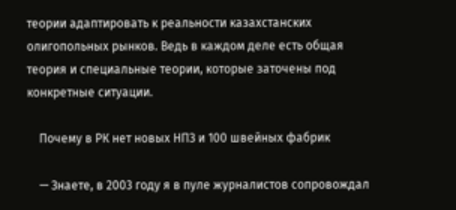теории адаптировать к реальности казахстанских олигопольных рынков. Ведь в каждом деле есть общая теория и специальные теории, которые заточены под конкретные ситуации.

    Почему в РК нет новых НПЗ и 100 швейных фабрик

    — Знаете, в 2003 году я в пуле журналистов сопровождал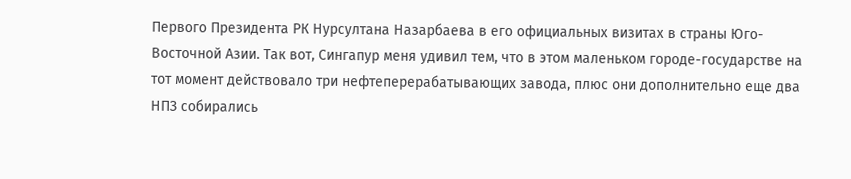Первого Президента РК Нурсултана Назарбаева в его официальных визитах в страны Юго-Восточной Азии. Так вот, Сингапур меня удивил тем, что в этом маленьком городе-государстве на тот момент действовало три нефтеперерабатывающих завода, плюс они дополнительно еще два НПЗ собирались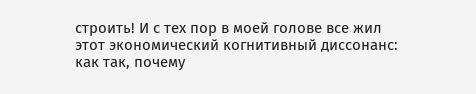строить! И с тех пор в моей голове все жил этот экономический когнитивный диссонанс: как так, почему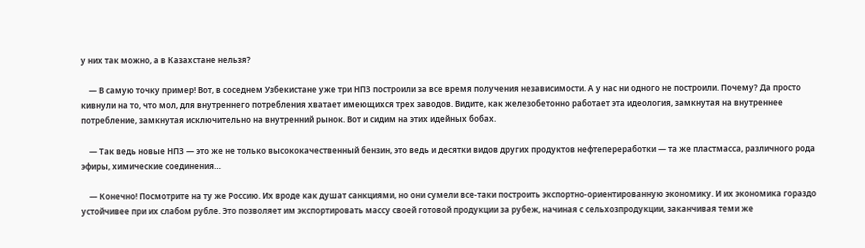у них так можно, а в Казахстане нельзя?

    — В самую точку пример! Вот, в соседнем Узбекистане уже три НПЗ построили за все время получения независимости. А у нас ни одного не построили. Почему? Да просто кивнули на то, что мол, для внутреннего потребления хватает имеющихся трех заводов. Видите, как железобетонно работает эта идеология, замкнутая на внутреннее потребление, замкнутая исключительно на внутренний рынок. Вот и сидим на этих идейных бобах.

    — Так ведь новые НПЗ — это же не только высококачественный бензин, это ведь и десятки видов других продуктов нефтепереработки — та же пластмасса, различного рода эфиры, химические соединения…

    — Конечно! Посмотрите на ту же Россию. Их вроде как душат санкциями, но они сумели все-таки построить экспортно-ориентированную экономику. И их экономика гораздо устойчивее при их слабом рубле. Это позволяет им экспортировать массу своей готовой продукции за рубеж, начиная с сельхозпродукции, заканчивая теми же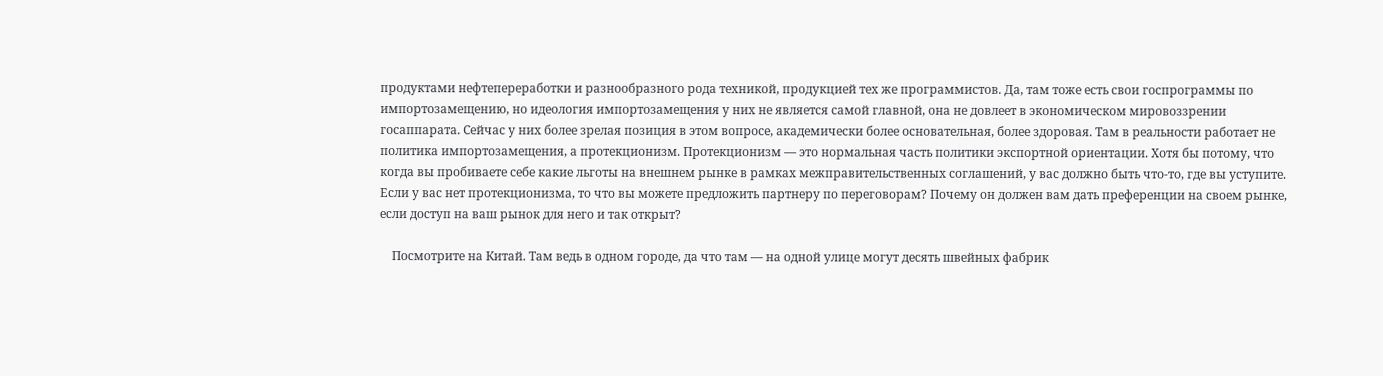продуктами нефтепереработки и разнообразного рода техникой, продукцией тех же программистов. Да, там тоже есть свои госпрограммы по импортозамещению, но идеология импортозамещения у них не является самой главной, она не довлеет в экономическом мировоззрении госаппарата. Сейчас у них более зрелая позиция в этом вопросе, академически более основательная, более здоровая. Там в реальности работает не политика импортозамещения, а протекционизм. Протекционизм — это нормальная часть политики экспортной ориентации. Хотя бы потому, что когда вы пробиваете себе какие льготы на внешнем рынке в рамках межправительственных соглашений, у вас должно быть что-то, где вы уступите. Если у вас нет протекционизма, то что вы можете предложить партнеру по переговорам? Почему он должен вам дать преференции на своем рынке, если доступ на ваш рынок для него и так открыт?

    Посмотрите на Китай. Там ведь в одном городе, да что там — на одной улице могут десять швейных фабрик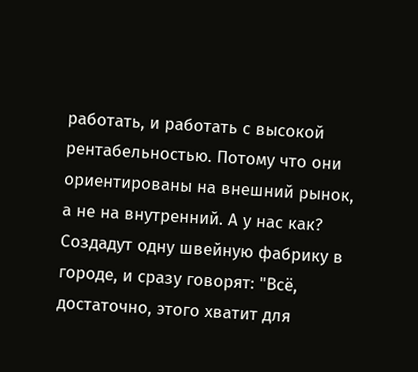работать, и работать с высокой рентабельностью. Потому что они ориентированы на внешний рынок, а не на внутренний. А у нас как? Создадут одну швейную фабрику в городе, и сразу говорят: "Всё, достаточно, этого хватит для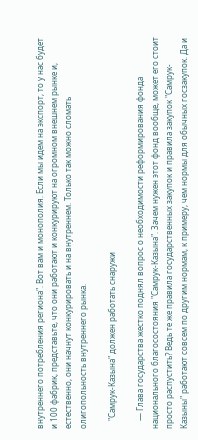внутреннего потребления региона". Вот вам и монополия. Если мы идем на экспорт, то у нас будет и 100 фабрик, представьте, что они работают и конкурируют на огромном внешнем рынке и, естественно, они начнут конкурировать и на внутреннем. Только так можно сломать олигопольность внутреннего рынка.

    "Самрук-Казына" должен работать снаружи

    — Глава государства жестко поднял вопрос о необходимости реформирования фонда национального благосостояния "Самрук-Казына". Зачем нужен этот фонд вообще, может его стоит просто распустить? Ведь те же правила государственных закупок и правила закупок "Самрук-Казыны" работают совсем по другим нормам, к примеру, чем нормы для обычных госзакупок. Да и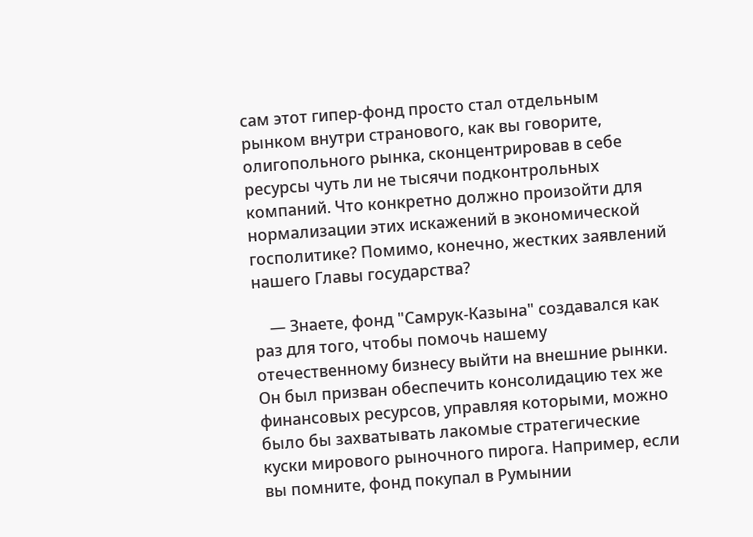сам этот гипер-фонд просто стал отдельным рынком внутри странового, как вы говорите, олигопольного рынка, сконцентрировав в себе ресурсы чуть ли не тысячи подконтрольных компаний. Что конкретно должно произойти для нормализации этих искажений в экономической госполитике? Помимо, конечно, жестких заявлений нашего Главы государства?

    — Знаете, фонд "Самрук-Казына" создавался как раз для того, чтобы помочь нашему отечественному бизнесу выйти на внешние рынки. Он был призван обеспечить консолидацию тех же финансовых ресурсов, управляя которыми, можно было бы захватывать лакомые стратегические куски мирового рыночного пирога. Например, если вы помните, фонд покупал в Румынии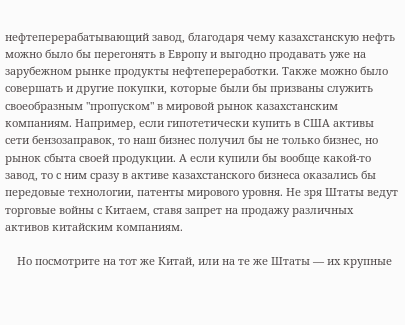нефтеперерабатывающий завод, благодаря чему казахстанскую нефть можно было бы перегонять в Европу и выгодно продавать уже на зарубежном рынке продукты нефтепереработки. Также можно было совершать и другие покупки, которые были бы призваны служить своеобразным "пропуском" в мировой рынок казахстанским компаниям. Например, если гипотетически купить в США активы сети бензозаправок, то наш бизнес получил бы не только бизнес, но рынок сбыта своей продукции. А если купили бы вообще какой-то завод, то с ним сразу в активе казахстанского бизнеса оказались бы передовые технологии, патенты мирового уровня. Не зря Штаты ведут торговые войны с Китаем, ставя запрет на продажу различных активов китайским компаниям.

    Но посмотрите на тот же Китай, или на те же Штаты — их крупные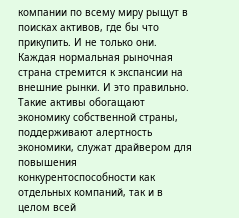компании по всему миру рыщут в поисках активов, где бы что прикупить. И не только они. Каждая нормальная рыночная страна стремится к экспансии на внешние рынки. И это правильно. Такие активы обогащают экономику собственной страны, поддерживают алертность экономики, служат драйвером для повышения конкурентоспособности как отдельных компаний, так и в целом всей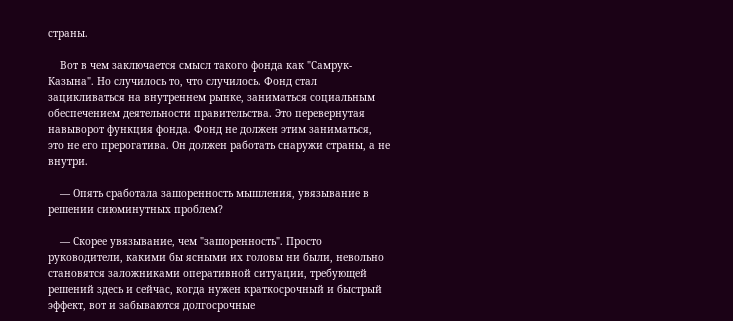страны.

    Вот в чем заключается смысл такого фонда как "Самрук-Казына". Но случилось то, что случилось. Фонд стал зацикливаться на внутреннем рынке, заниматься социальным обеспечением деятельности правительства. Это перевернутая навыворот функция фонда. Фонд не должен этим заниматься, это не его прерогатива. Он должен работать снаружи страны, а не внутри.

    — Опять сработала зашоренность мышления, увязывание в решении сиюминутных проблем?

    — Скорее увязывание, чем "зашоренность". Просто руководители, какими бы ясными их головы ни были, невольно становятся заложниками оперативной ситуации, требующей решений здесь и сейчас, когда нужен краткосрочный и быстрый эффект, вот и забываются долгосрочные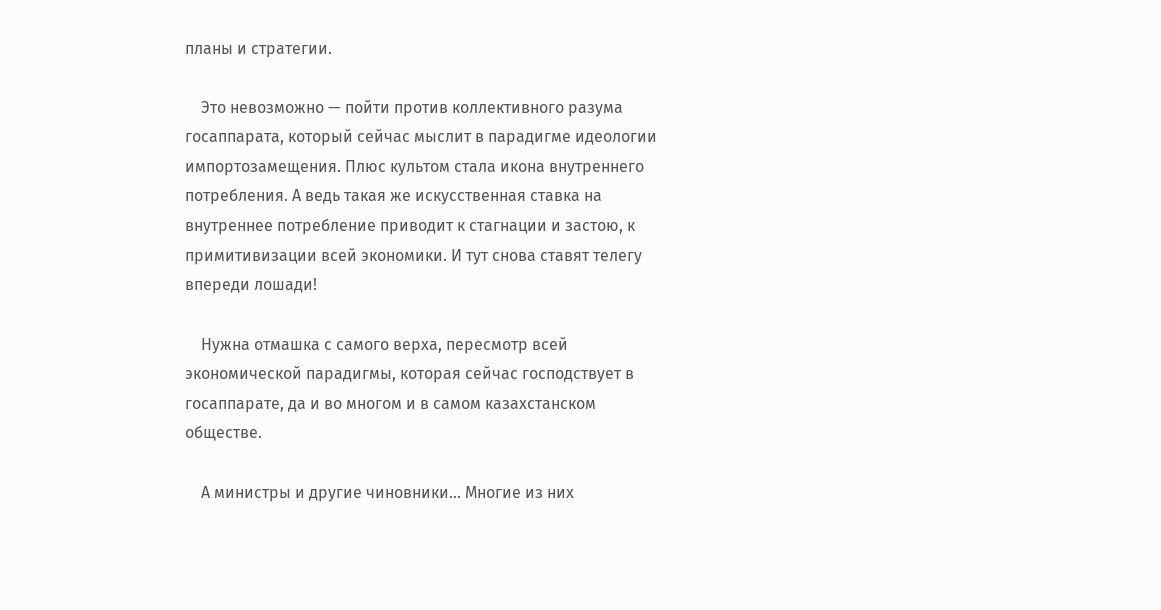планы и стратегии.

    Это невозможно — пойти против коллективного разума госаппарата, который сейчас мыслит в парадигме идеологии импортозамещения. Плюс культом стала икона внутреннего потребления. А ведь такая же искусственная ставка на внутреннее потребление приводит к стагнации и застою, к примитивизации всей экономики. И тут снова ставят телегу впереди лошади!

    Нужна отмашка с самого верха, пересмотр всей экономической парадигмы, которая сейчас господствует в госаппарате, да и во многом и в самом казахстанском обществе.

    А министры и другие чиновники… Многие из них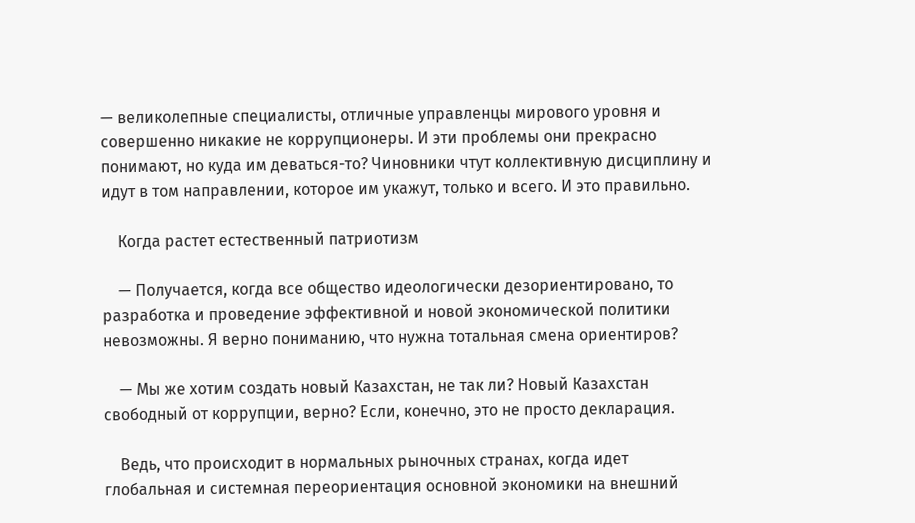— великолепные специалисты, отличные управленцы мирового уровня и совершенно никакие не коррупционеры. И эти проблемы они прекрасно понимают, но куда им деваться-то? Чиновники чтут коллективную дисциплину и идут в том направлении, которое им укажут, только и всего. И это правильно.

    Когда растет естественный патриотизм

    — Получается, когда все общество идеологически дезориентировано, то разработка и проведение эффективной и новой экономической политики невозможны. Я верно пониманию, что нужна тотальная смена ориентиров?

    — Мы же хотим создать новый Казахстан, не так ли? Новый Казахстан свободный от коррупции, верно? Если, конечно, это не просто декларация.

    Ведь, что происходит в нормальных рыночных странах, когда идет глобальная и системная переориентация основной экономики на внешний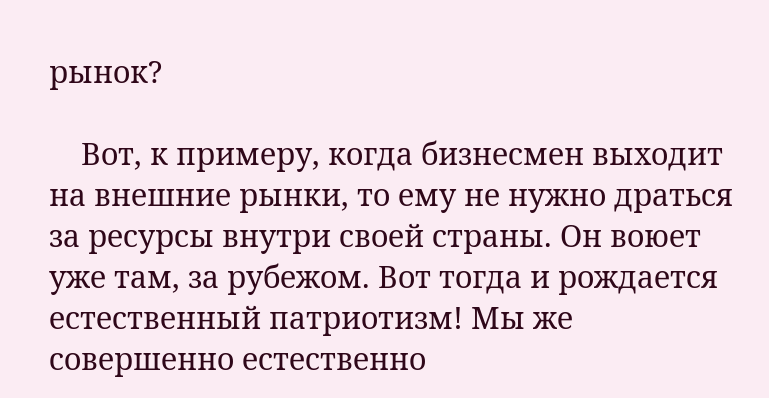рынок?

    Вот, к примеру, когда бизнесмен выходит на внешние рынки, то ему не нужно драться за ресурсы внутри своей страны. Он воюет уже там, за рубежом. Вот тогда и рождается естественный патриотизм! Мы же совершенно естественно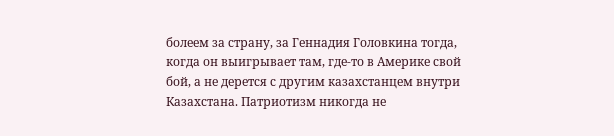болеем за страну, за Геннадия Головкина тогда, когда он выигрывает там, где-то в Америке свой бой, а не дерется с другим казахстанцем внутри Казахстана. Патриотизм никогда не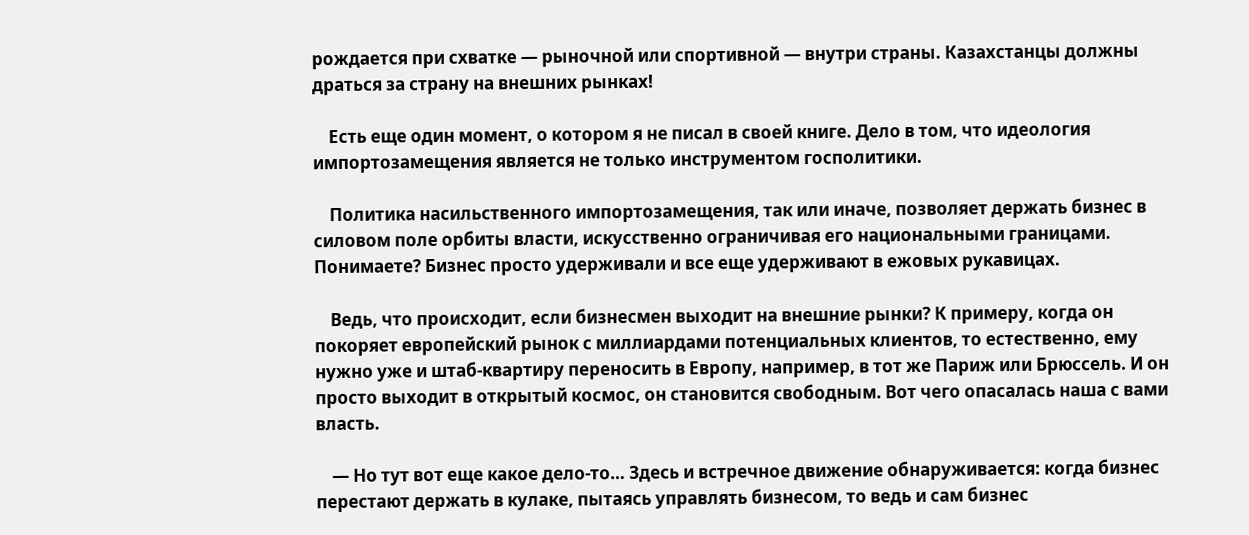рождается при схватке — рыночной или спортивной — внутри страны. Казахстанцы должны драться за страну на внешних рынках!

    Есть еще один момент, о котором я не писал в своей книге. Дело в том, что идеология импортозамещения является не только инструментом госполитики.

    Политика насильственного импортозамещения, так или иначе, позволяет держать бизнес в силовом поле орбиты власти, искусственно ограничивая его национальными границами. Понимаете? Бизнес просто удерживали и все еще удерживают в ежовых рукавицах.

    Ведь, что происходит, если бизнесмен выходит на внешние рынки? К примеру, когда он покоряет европейский рынок с миллиардами потенциальных клиентов, то естественно, ему нужно уже и штаб-квартиру переносить в Европу, например, в тот же Париж или Брюссель. И он просто выходит в открытый космос, он становится свободным. Вот чего опасалась наша с вами власть.

    — Но тут вот еще какое дело-то… Здесь и встречное движение обнаруживается: когда бизнес перестают держать в кулаке, пытаясь управлять бизнесом, то ведь и сам бизнес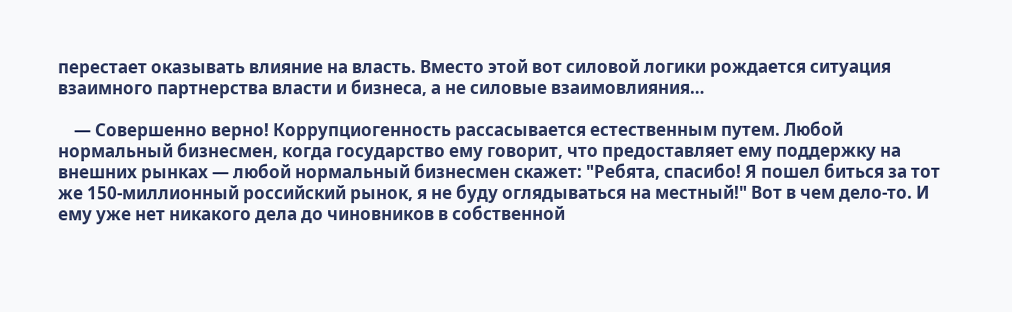перестает оказывать влияние на власть. Вместо этой вот силовой логики рождается ситуация взаимного партнерства власти и бизнеса, а не силовые взаимовлияния…

    — Совершенно верно! Коррупциогенность рассасывается естественным путем. Любой нормальный бизнесмен, когда государство ему говорит, что предоставляет ему поддержку на внешних рынках — любой нормальный бизнесмен скажет: "Ребята, спасибо! Я пошел биться за тот же 150-миллионный российский рынок, я не буду оглядываться на местный!" Вот в чем дело-то. И ему уже нет никакого дела до чиновников в собственной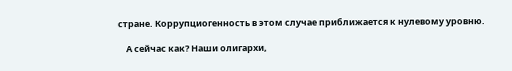стране. Коррупциогенность в этом случае приближается к нулевому уровню.

    А сейчас как? Наши олигархи,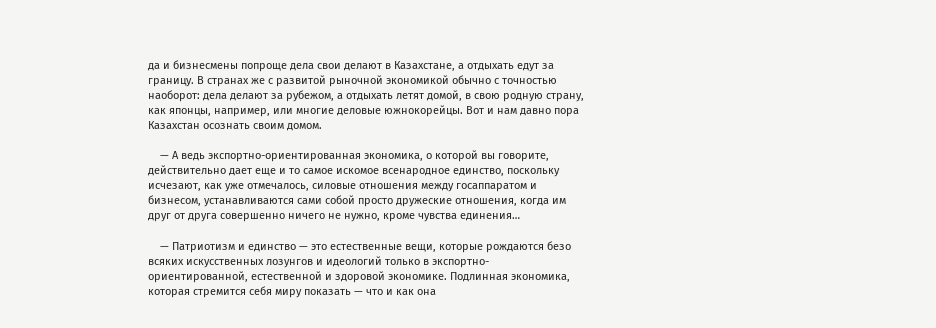да и бизнесмены попроще дела свои делают в Казахстане, а отдыхать едут за границу. В странах же с развитой рыночной экономикой обычно с точностью наоборот: дела делают за рубежом, а отдыхать летят домой, в свою родную страну, как японцы, например, или многие деловые южнокорейцы. Вот и нам давно пора Казахстан осознать своим домом.

    — А ведь экспортно-ориентированная экономика, о которой вы говорите, действительно дает еще и то самое искомое всенародное единство, поскольку исчезают, как уже отмечалось, силовые отношения между госаппаратом и бизнесом, устанавливаются сами собой просто дружеские отношения, когда им друг от друга совершенно ничего не нужно, кроме чувства единения…

    — Патриотизм и единство — это естественные вещи, которые рождаются безо всяких искусственных лозунгов и идеологий только в экспортно-ориентированной, естественной и здоровой экономике. Подлинная экономика, которая стремится себя миру показать — что и как она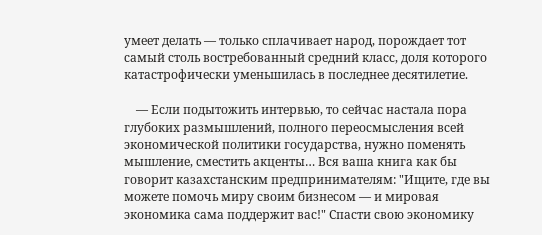умеет делать — только сплачивает народ, порождает тот самый столь востребованный средний класс, доля которого катастрофически уменьшилась в последнее десятилетие.

    — Если подытожить интервью, то сейчас настала пора глубоких размышлений, полного переосмысления всей экономической политики государства, нужно поменять мышление, сместить акценты… Вся ваша книга как бы говорит казахстанским предпринимателям: "Ищите, где вы можете помочь миру своим бизнесом — и мировая экономика сама поддержит вас!" Спасти свою экономику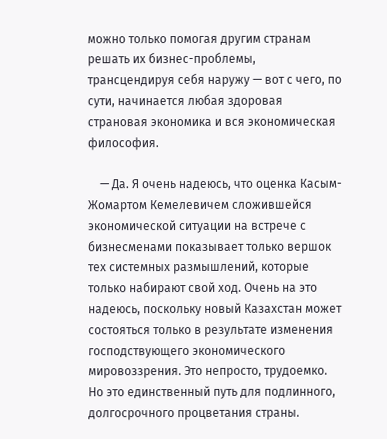можно только помогая другим странам решать их бизнес-проблемы, трансцендируя себя наружу — вот с чего, по сути, начинается любая здоровая страновая экономика и вся экономическая философия.

    — Да. Я очень надеюсь, что оценка Касым-Жомартом Кемелевичем сложившейся экономической ситуации на встрече с бизнесменами показывает только вершок тех системных размышлений, которые только набирают свой ход. Очень на это надеюсь, поскольку новый Казахстан может состояться только в результате изменения господствующего экономического мировоззрения. Это непросто, трудоемко. Но это единственный путь для подлинного, долгосрочного процветания страны.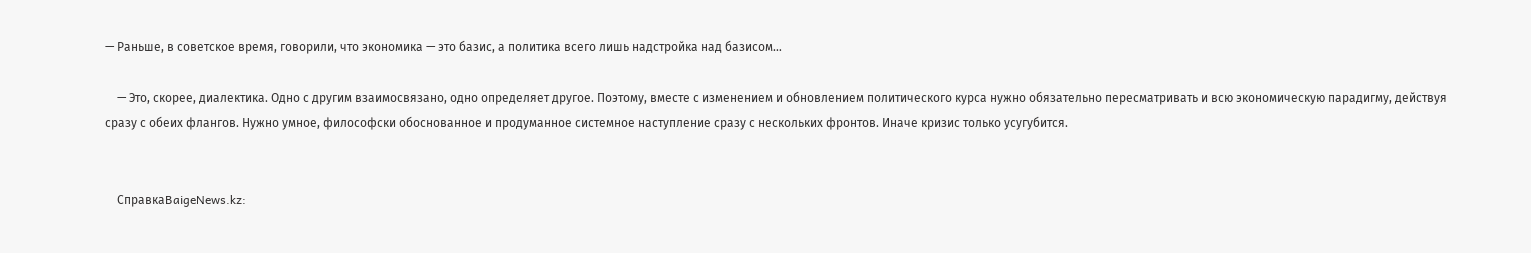— Раньше, в советское время, говорили, что экономика — это базис, а политика всего лишь надстройка над базисом…

    — Это, скорее, диалектика. Одно с другим взаимосвязано, одно определяет другое. Поэтому, вместе с изменением и обновлением политического курса нужно обязательно пересматривать и всю экономическую парадигму, действуя сразу с обеих флангов. Нужно умное, философски обоснованное и продуманное системное наступление сразу с нескольких фронтов. Иначе кризис только усугубится.


    СправкаBaigeNews.kz: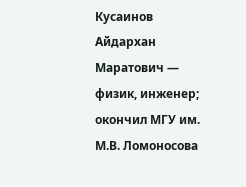Кусаинов Айдархан Маратович — физик, инженер; окончил МГУ им. М.В. Ломоносова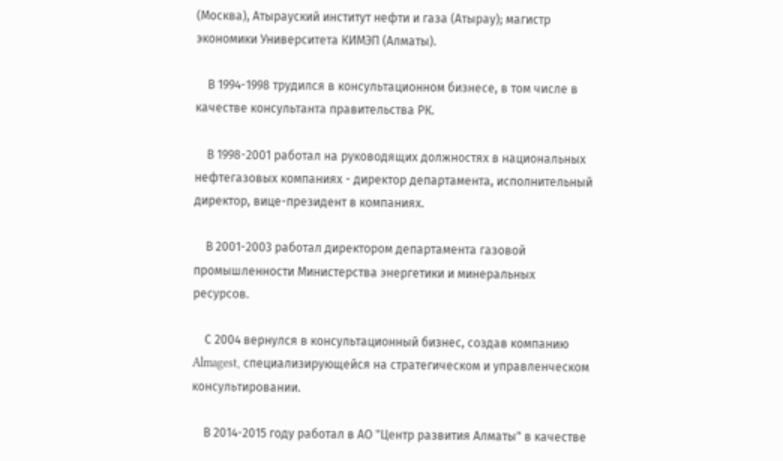(Москва), Атырауский институт нефти и газа (Атырау); магистр экономики Университета КИМЭП (Алматы).

    В 1994-1998 трудился в консультационном бизнесе, в том числе в качестве консультанта правительства РК.

    В 1998-2001 работал на руководящих должностях в национальных нефтегазовых компаниях - директор департамента, исполнительный директор, вице-президент в компаниях.

    В 2001-2003 работал директором департамента газовой промышленности Министерства энергетики и минеральных ресурсов.

    С 2004 вернулся в консультационный бизнес, создав компанию Almagest, специализирующейся на стратегическом и управленческом консультировании.

    В 2014-2015 году работал в АО "Центр развития Алматы" в качестве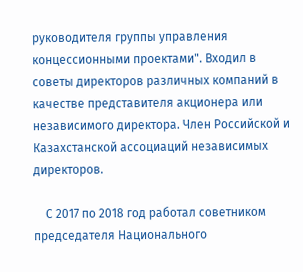руководителя группы управления концессионными проектами". Входил в советы директоров различных компаний в качестве представителя акционера или независимого директора. Член Российской и Казахстанской ассоциаций независимых директоров.

    С 2017 по 2018 год работал советником председателя Национального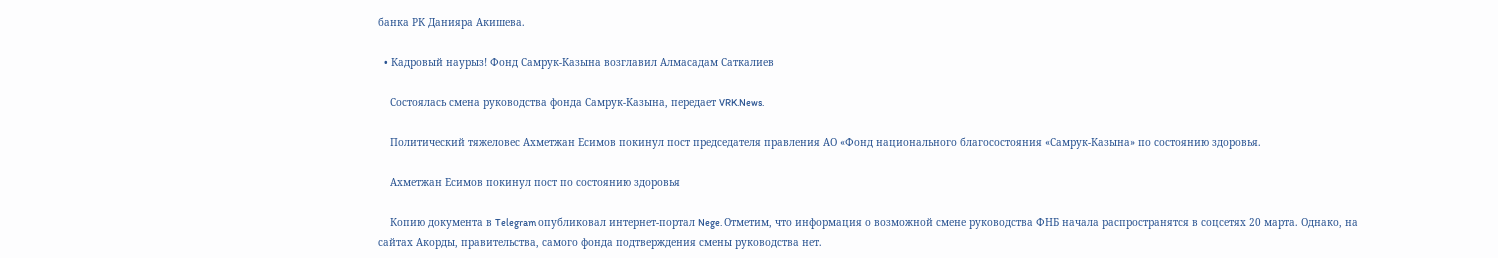банка РК Данияра Акишева.

  • Кадровый наурыз! Фонд Самрук-Казына возглавил Алмасадам Саткалиев

    Состоялась смена руководства фонда Самрук-Казына, передает VRK.News.

    Политический тяжеловес Ахметжан Есимов покинул пост председателя правления АО «Фонд национального благосостояния «Самрук-Казына» по состоянию здоровья.

    Ахметжан Есимов покинул пост по состоянию здоровья

    Копию документа в Telegram опубликовал интернет-портал Nege. Отметим, что информация о возможной смене руководства ФНБ начала распространятся в соцсетях 20 марта. Однако, на сайтах Акорды, правительства, самого фонда подтверждения смены руководства нет.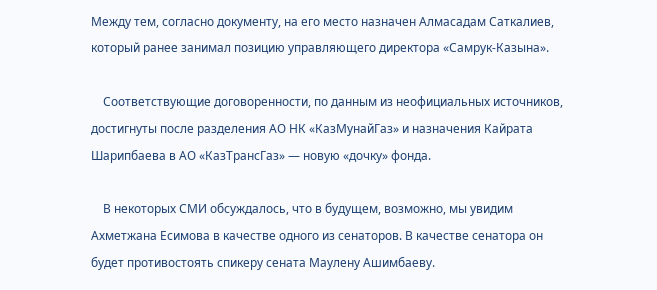Между тем, согласно документу, на его место назначен Алмасадам Саткалиев, который ранее занимал позицию управляющего директора «Самрук-Казына».

    Соответствующие договоренности, по данным из неофициальных источников, достигнуты после разделения АО НК «КазМунайГаз» и назначения Кайрата Шарипбаева в АО «КазТрансГаз» — новую «дочку» фонда.

    В некоторых СМИ обсуждалось, что в будущем, возможно, мы увидим Ахметжана Есимова в качестве одного из сенаторов. В качестве сенатора он будет противостоять спикеру сената Маулену Ашимбаеву.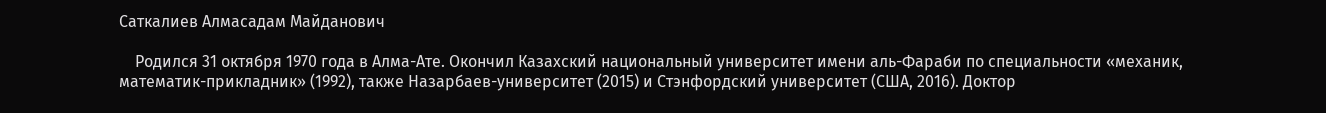Саткалиев Алмасадам Майданович

    Родился 31 октября 1970 года в Алма-Ате. Окончил Казахский национальный университет имени аль-Фараби по специальности «механик, математик-прикладник» (1992), также Назарбаев-университет (2015) и Стэнфордский университет (США, 2016). Доктор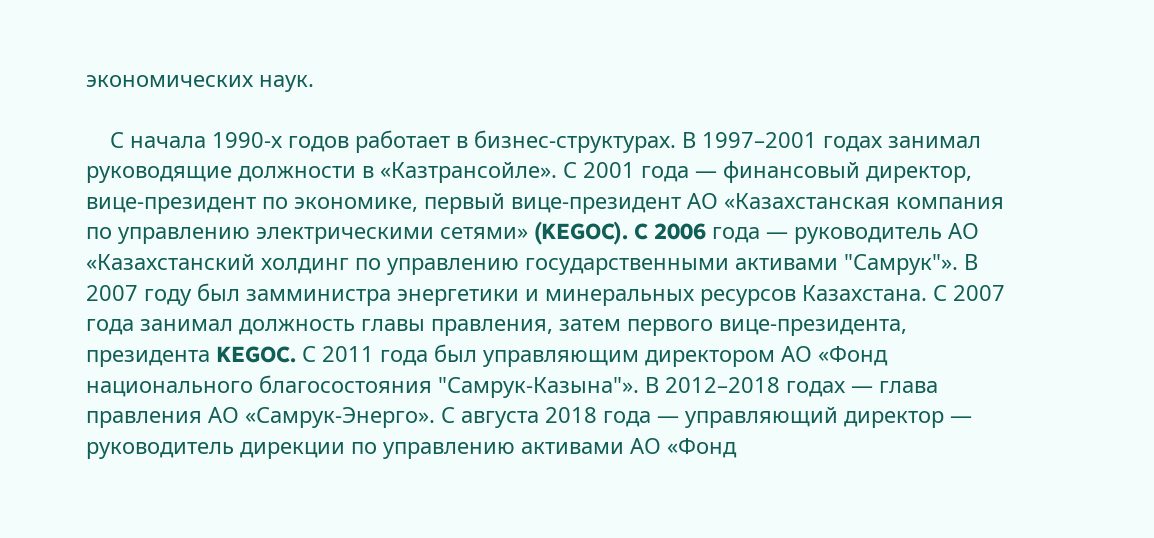экономических наук.

    С начала 1990-х годов работает в бизнес-структурах. В 1997–2001 годах занимал руководящие должности в «Казтрансойле». С 2001 года — финансовый директор, вице-президент по экономике, первый вице-президент АО «Казахстанская компания по управлению электрическими сетями» (KEGOC). C 2006 года — руководитель АО «Казахстанский холдинг по управлению государственными активами "Самрук"». В 2007 году был замминистра энергетики и минеральных ресурсов Казахстана. С 2007 года занимал должность главы правления, затем первого вице-президента, президента KEGOC. С 2011 года был управляющим директором АО «Фонд национального благосостояния "Самрук-Казына"». В 2012–2018 годах — глава правления АО «Самрук-Энерго». С августа 2018 года — управляющий директор — руководитель дирекции по управлению активами АО «Фонд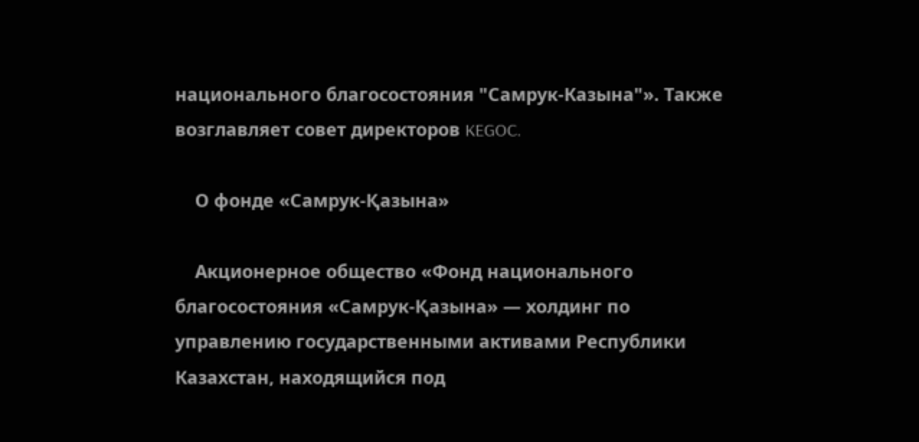национального благосостояния "Самрук-Казына"». Также возглавляет совет директоров KEGOC.

    О фонде «Самрук-Қазына»

    Акционерное общество «Фонд национального благосостояния «Самрук-Қазына» — холдинг по управлению государственными активами Республики Казахстан, находящийся под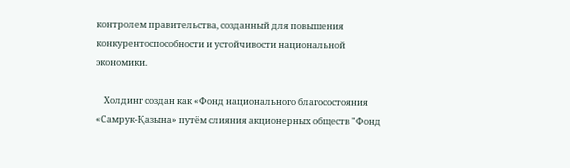контролем правительства, созданный для повышения конкурентоспособности и устойчивости национальной экономики.

    Холдинг создан как «Фонд национального благосостояния «Самрук-Қазына» путём слияния акционерных обществ "Фонд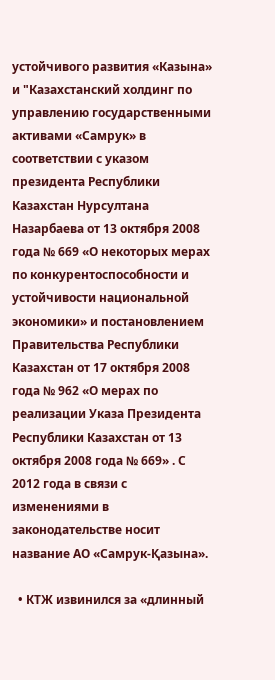устойчивого развития «Казына» и "Казахстанский холдинг по управлению государственными активами «Самрук» в соответствии с указом президента Республики Казахстан Нурсултана Назарбаева от 13 октября 2008 года № 669 «О некоторых мерах по конкурентоспособности и устойчивости национальной экономики» и постановлением Правительства Республики Казахстан от 17 октября 2008 года № 962 «О мерах по реализации Указа Президента Республики Казахстан от 13 октября 2008 года № 669» . С 2012 года в связи с изменениями в законодательстве носит название АО «Самрук-Қазына».

  • КТЖ извинился за «длинный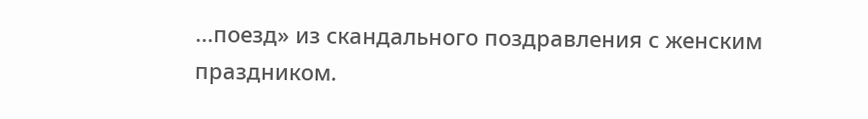...поезд» из скандального поздравления с женским праздником.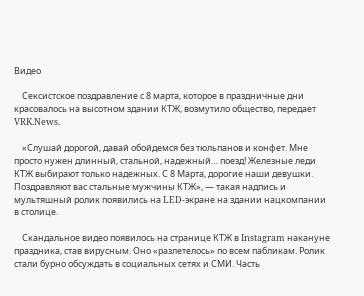Видео

    Сексистское поздравление с 8 марта, которое в праздничные дни красовалось на высотном здании КТЖ, возмутило общество, передает VRK.News.

    «Слушай дорогой, давай обойдемся без тюльпанов и конфет. Мне просто нужен длинный, стальной, надежный… поезд! Железные леди КТЖ выбирают только надежных. С 8 Марта, дорогие наши девушки. Поздравляют вас стальные мужчины КТЖ», — такая надпись и мультяшный ролик появились на LED-экране на здании нацкомпании в столице.

    Скандальное видео появилось на странице КТЖ в Instagram накануне праздника, став вирусным. Оно «разлетелось» по всем пабликам. Ролик стали бурно обсуждать в социальных сетях и СМИ. Часть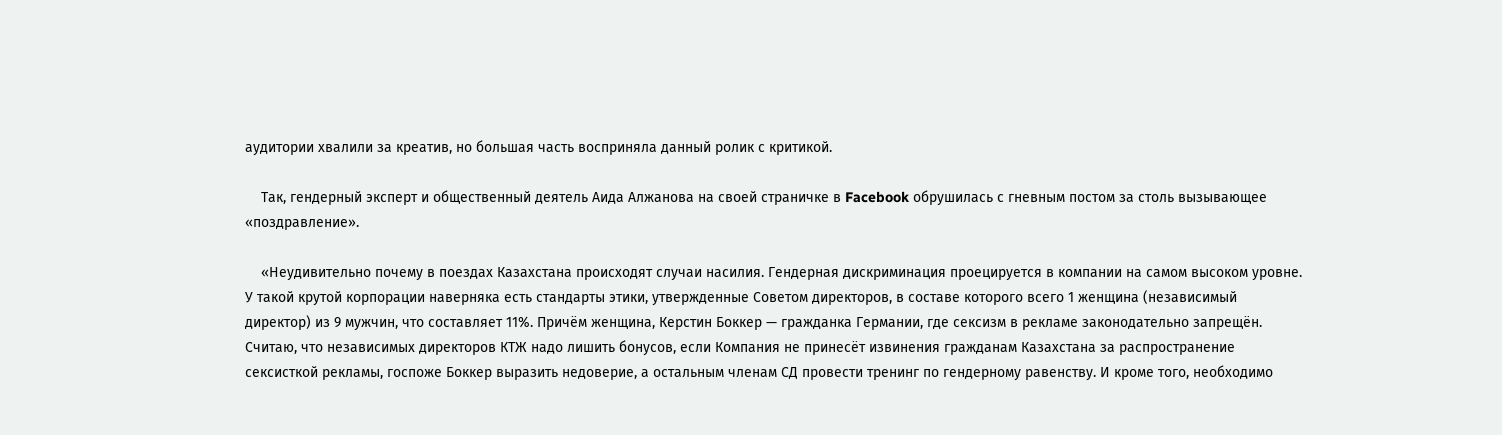аудитории хвалили за креатив, но большая часть восприняла данный ролик с критикой.

    Так, гендерный эксперт и общественный деятель Аида Алжанова на своей страничке в Facebook обрушилась с гневным постом за столь вызывающее «поздравление».

    «Неудивительно почему в поездах Казахстана происходят случаи насилия. Гендерная дискриминация проецируется в компании на самом высоком уровне. У такой крутой корпорации наверняка есть стандарты этики, утвержденные Советом директоров, в составе которого всего 1 женщина (независимый директор) из 9 мужчин, что составляет 11%. Причём женщина, Керстин Боккер — гражданка Германии, где сексизм в рекламе законодательно запрещён. Считаю, что независимых директоров КТЖ надо лишить бонусов, если Компания не принесёт извинения гражданам Казахстана за распространение сексисткой рекламы, госпоже Боккер выразить недоверие, а остальным членам СД провести тренинг по гендерному равенству. И кроме того, необходимо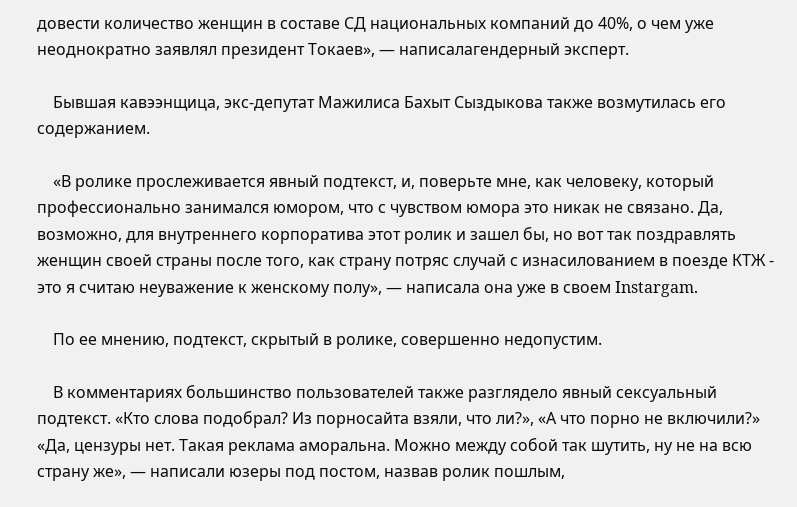довести количество женщин в составе СД национальных компаний до 40%, о чем уже неоднократно заявлял президент Токаев», — написалагендерный эксперт.

    Бывшая кавээнщица, экс-депутат Мажилиса Бахыт Сыздыкова также возмутилась его содержанием.

    «В ролике прослеживается явный подтекст, и, поверьте мне, как человеку, который профессионально занимался юмором, что с чувством юмора это никак не связано. Да, возможно, для внутреннего корпоратива этот ролик и зашел бы, но вот так поздравлять женщин своей страны после того, как страну потряс случай с изнасилованием в поезде КТЖ - это я считаю неуважение к женскому полу», — написала она уже в своем Instargam.

    По ее мнению, подтекст, скрытый в ролике, совершенно недопустим.

    В комментариях большинство пользователей также разглядело явный сексуальный подтекст. «Кто слова подобрал? Из порносайта взяли, что ли?», «А что порно не включили?» «Да, цензуры нет. Такая реклама аморальна. Можно между собой так шутить, ну не на всю страну же», — написали юзеры под постом, назвав ролик пошлым,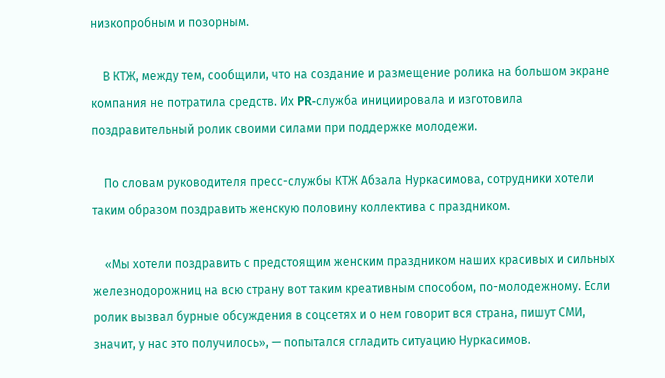низкопробным и позорным.

    В КТЖ, между тем, сообщили, что на создание и размещение ролика на большом экране компания не потратила средств. Их PR-служба инициировала и изготовила поздравительный ролик своими силами при поддержке молодежи.

    По словам руководителя пресс-службы КТЖ Абзала Нуркасимова, сотрудники хотели таким образом поздравить женскую половину коллектива с праздником.

    «Мы хотели поздравить с предстоящим женским праздником наших красивых и сильных железнодорожниц на всю страну вот таким креативным способом, по-молодежному. Если ролик вызвал бурные обсуждения в соцсетях и о нем говорит вся страна, пишут СМИ, значит, у нас это получилось», — попытался сгладить ситуацию Нуркасимов.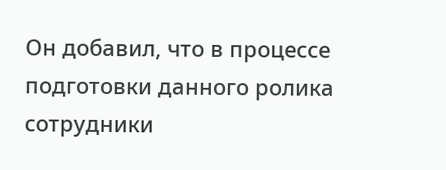Он добавил, что в процессе подготовки данного ролика сотрудники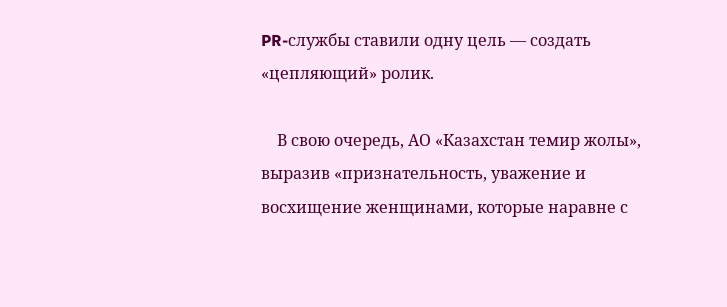PR-службы ставили одну цель — создать «цепляющий» ролик.

    В свою очередь, АО «Казахстан темир жолы», выразив «признательность, уважение и восхищение женщинами, которые наравне с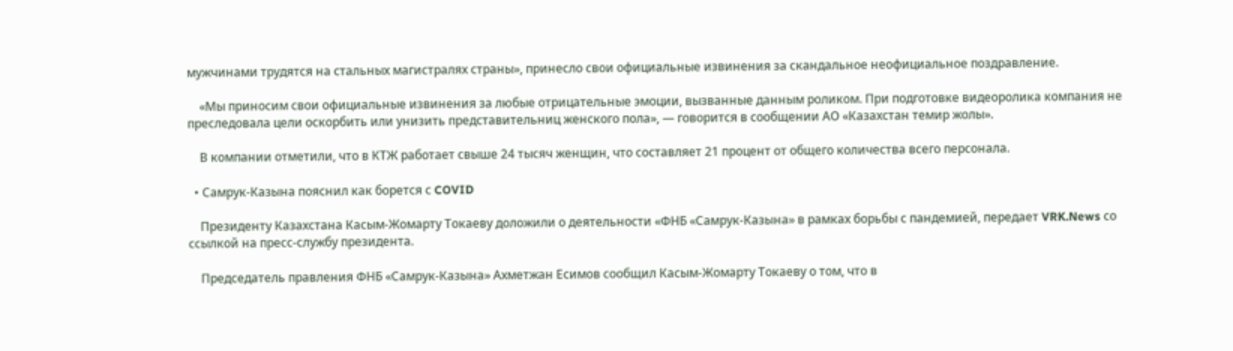мужчинами трудятся на стальных магистралях страны», принесло свои официальные извинения за скандальное неофициальное поздравление.

    «Мы приносим свои официальные извинения за любые отрицательные эмоции, вызванные данным роликом. При подготовке видеоролика компания не преследовала цели оскорбить или унизить представительниц женского пола», — говорится в сообщении АО «Казахстан темир жолы».

    В компании отметили, что в КТЖ работает свыше 24 тысяч женщин, что составляет 21 процент от общего количества всего персонала.

  • Самрук-Казына пояснил как борется с COVID

    Президенту Казахстана Касым-Жомарту Токаеву доложили о деятельности «ФНБ «Самрук-Казына» в рамках борьбы с пандемией, передает VRK.News со ссылкой на пресс-службу президента.

    Председатель правления ФНБ «Самрук-Казына» Ахметжан Есимов сообщил Касым-Жомарту Токаеву о том, что в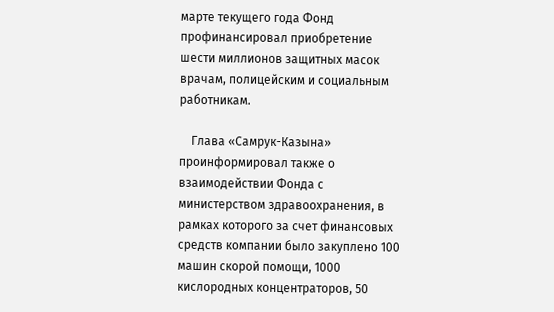марте текущего года Фонд профинансировал приобретение шести миллионов защитных масок врачам, полицейским и социальным работникам.

    Глава «Самрук-Казына» проинформировал также о взаимодействии Фонда с министерством здравоохранения, в рамках которого за счет финансовых средств компании было закуплено 100 машин скорой помощи, 1000 кислородных концентраторов, 50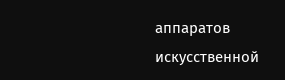аппаратов искусственной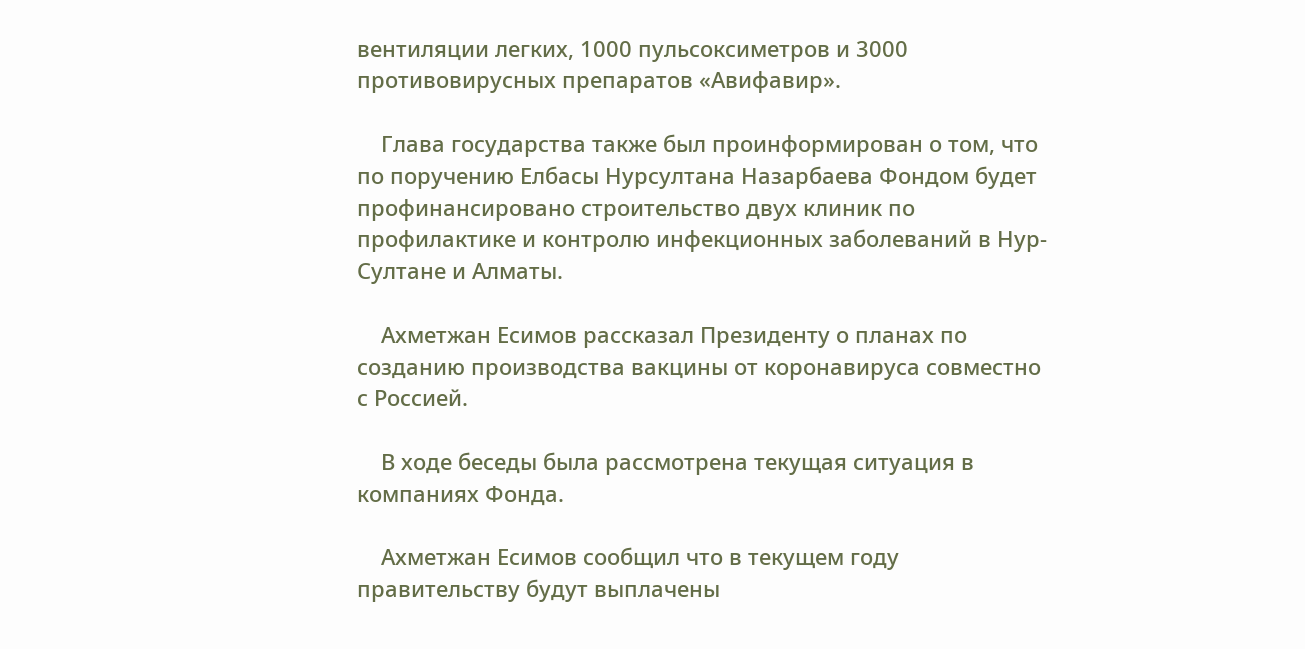вентиляции легких, 1000 пульсоксиметров и 3000 противовирусных препаратов «Авифавир».

    Глава государства также был проинформирован о том, что по поручению Елбасы Нурсултана Назарбаева Фондом будет профинансировано строительство двух клиник по профилактике и контролю инфекционных заболеваний в Нур-Султане и Алматы.

    Ахметжан Есимов рассказал Президенту о планах по созданию производства вакцины от коронавируса совместно с Россией.

    В ходе беседы была рассмотрена текущая ситуация в компаниях Фонда.

    Ахметжан Есимов сообщил что в текущем году правительству будут выплачены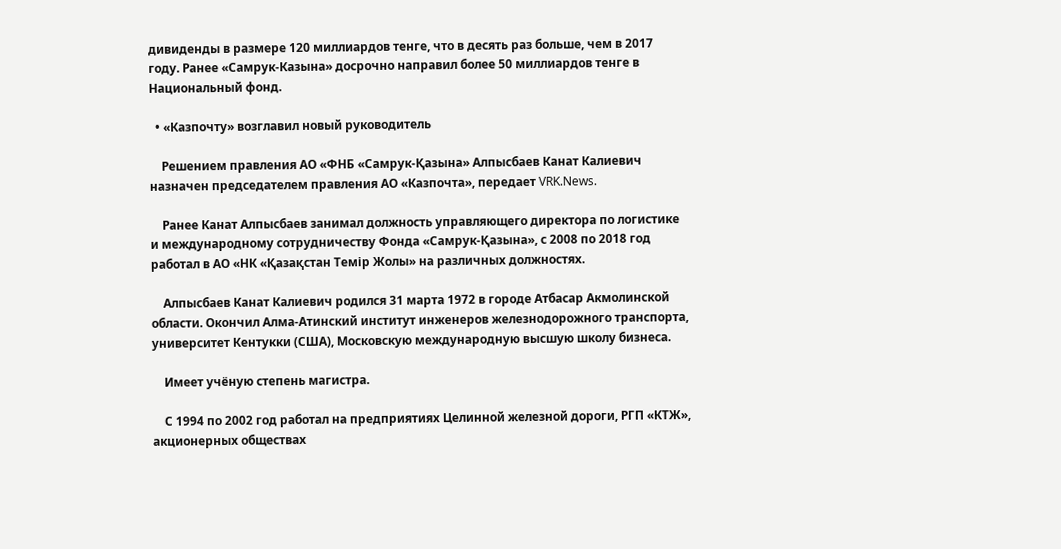дивиденды в размере 120 миллиардов тенге, что в десять раз больше, чем в 2017 году. Ранее «Самрук-Казына» досрочно направил более 50 миллиардов тенге в Национальный фонд.

  • «Казпочту» возглавил новый руководитель

    Решением правления АО «ФНБ «Самрук-Қазына» Алпысбаев Канат Калиевич назначен председателем правления АО «Казпочта», передает VRK.News.

    Ранее Канат Алпысбаев занимал должность управляющего директора по логистике и международному сотрудничеству Фонда «Самрук-Қазына», с 2008 по 2018 год работал в АО «НК «Қазақстан Темір Жолы» на различных должностях.

    Алпысбаев Канат Калиевич родился 31 марта 1972 в городе Атбасар Акмолинской области. Окончил Алма-Атинский институт инженеров железнодорожного транспорта, университет Кентукки (США), Московскую международную высшую школу бизнеса.

    Имеет учёную степень магистра.

    С 1994 по 2002 год работал на предприятиях Целинной железной дороги, РГП «КТЖ», акционерных обществах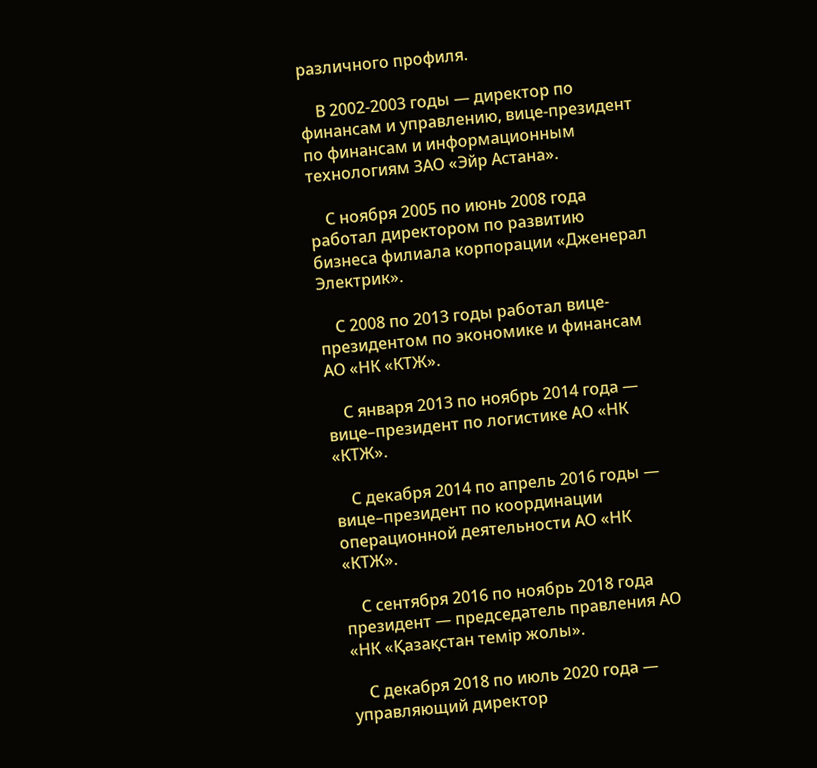различного профиля.

    В 2002-2003 годы — директор по финансам и управлению, вице-президент по финансам и информационным технологиям ЗАО «Эйр Астана».

    С ноября 2005 по июнь 2008 года работал директором по развитию бизнеса филиала корпорации «Дженерал Электрик».

    С 2008 по 2013 годы работал вице-президентом по экономике и финансам АО «НК «КТЖ».

    С января 2013 по ноябрь 2014 года — вице–президент по логистике АО «НК «КТЖ».

    С декабря 2014 по апрель 2016 годы — вице–президент по координации операционной деятельности АО «НК «КТЖ».

    С сентября 2016 по ноябрь 2018 года президент — председатель правления АО «НК «Қазақстан темір жолы».

    С декабря 2018 по июль 2020 года — управляющий директор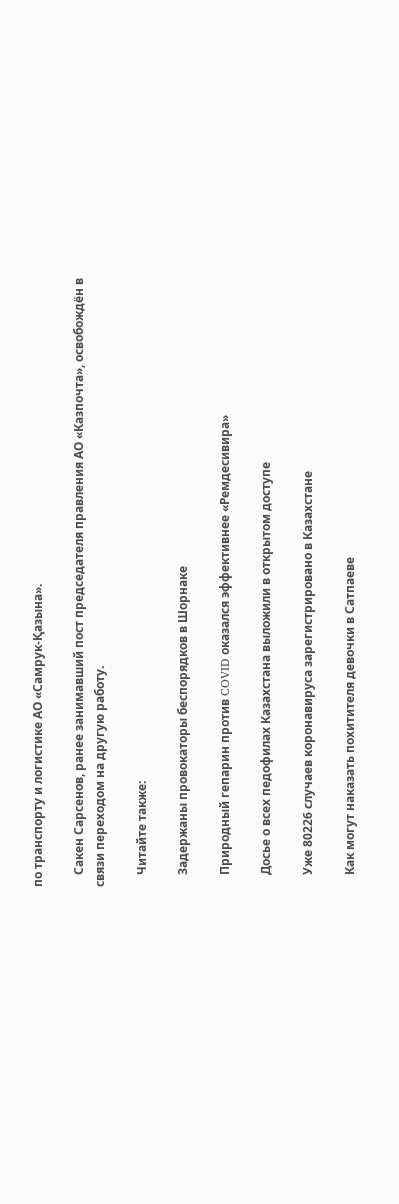по транспорту и логистике АО «Самрук-Қазына».

    Сакен Сарсенов, ранее занимавший пост председателя правления АО «Казпочта», освобождён в связи переходом на другую работу.

    Читайте также:

    Задержаны провокаторы беспорядков в Шорнаке

    Природный гепарин против COVID оказался эффективнее «Ремдесивира»

    Досье о всех педофилах Казахстана выложили в открытом доступе

    Уже 80226 случаев коронавируса зарегистрировано в Казахстане

    Как могут наказать похитителя девочки в Сатпаеве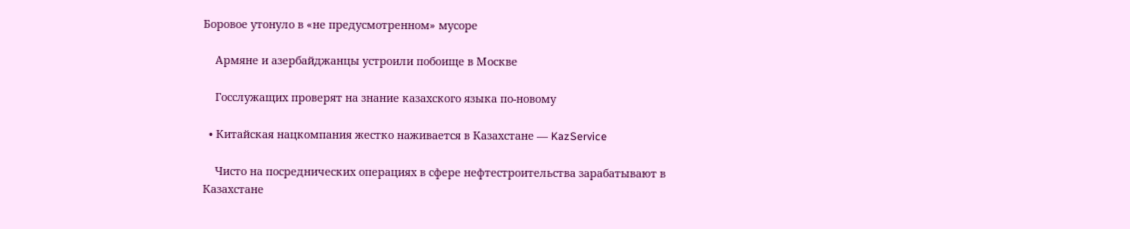Боровое утонуло в «не предусмотренном» мусоре

    Армяне и азербайджанцы устроили побоище в Москве

    Госслужащих проверят на знание казахского языка по-новому

  • Китайская нацкомпания жестко наживается в Казахстане — KazService

    Чисто на посреднических операциях в сфере нефтестроительства зарабатывают в Казахстане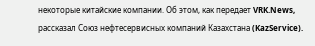некоторые китайские компании. Об этом, как передает VRK.News, рассказал Союз нефтесервисных компаний Казахстана (KazService).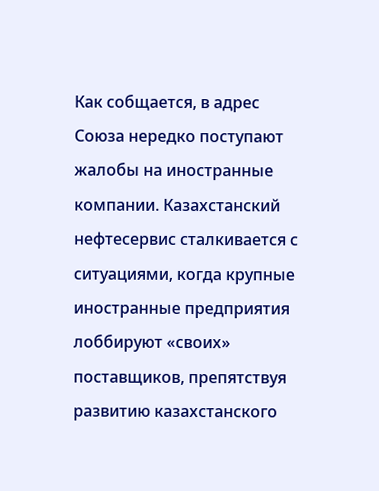Как собщается, в адрес Союза нередко поступают жалобы на иностранные компании. Казахстанский нефтесервис сталкивается с ситуациями, когда крупные иностранные предприятия лоббируют «своих» поставщиков, препятствуя развитию казахстанского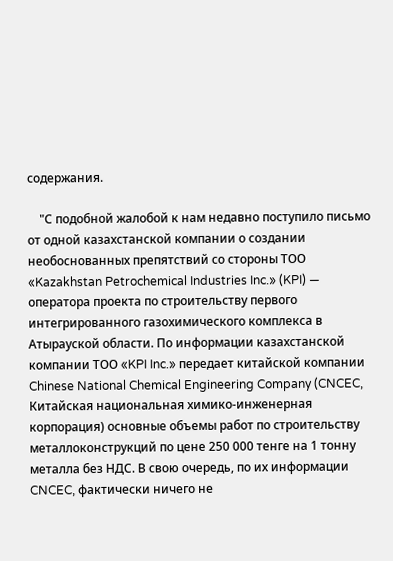содержания.

    "С подобной жалобой к нам недавно поступило письмо от одной казахстанской компании о создании необоснованных препятствий со стороны ТОО «Kazakhstan Petrochemical Industries Inc.» (KPI) — оператора проекта по строительству первого интегрированного газохимического комплекса в Атырауской области. По информации казахстанской компании ТОО «KPI Inc.» передает китайской компании Chinese National Chemical Engineering Company (CNCEC, Китайская национальная химико-инженерная корпорация) основные объемы работ по строительству металлоконструкций по цене 250 000 тенге на 1 тонну металла без НДС. В свою очередь, по их информации CNCEC, фактически ничего не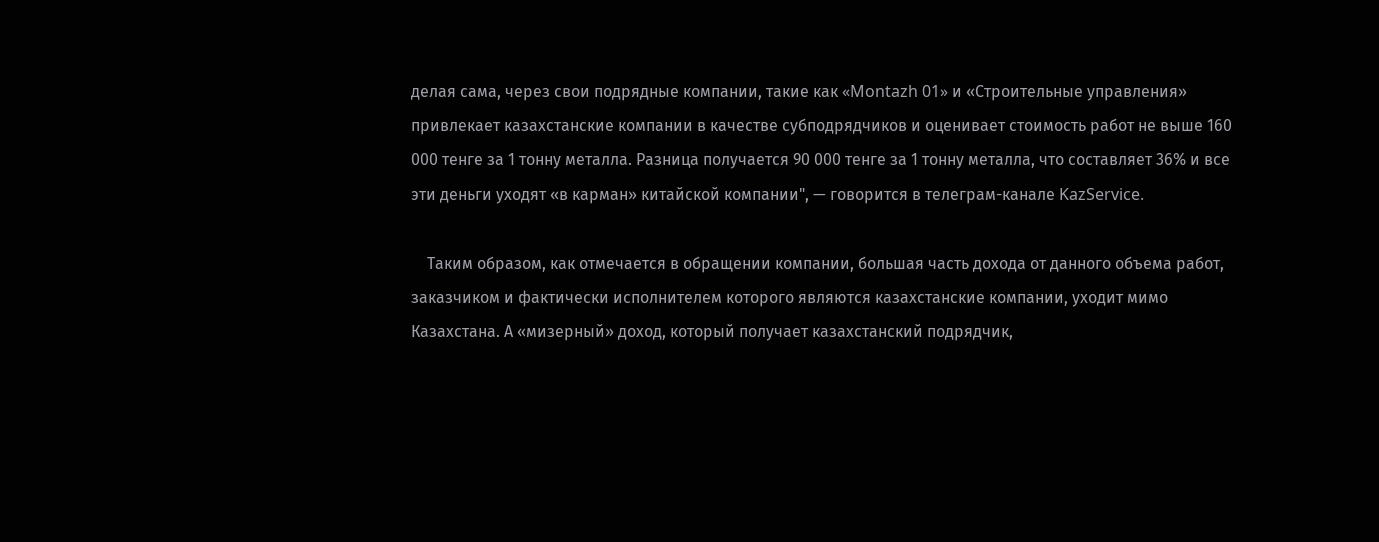делая сама, через свои подрядные компании, такие как «Montazh 01» и «Строительные управления» привлекает казахстанские компании в качестве субподрядчиков и оценивает стоимость работ не выше 160 000 тенге за 1 тонну металла. Разница получается 90 000 тенге за 1 тонну металла, что составляет 36% и все эти деньги уходят «в карман» китайской компании", — говорится в телеграм-канале KazService.

    Таким образом, как отмечается в обращении компании, большая часть дохода от данного объема работ, заказчиком и фактически исполнителем которого являются казахстанские компании, уходит мимо Казахстана. А «мизерный» доход, который получает казахстанский подрядчик,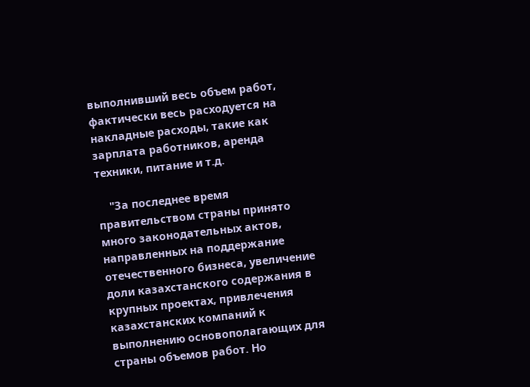выполнивший весь объем работ, фактически весь расходуется на накладные расходы, такие как зарплата работников, аренда техники, питание и т.д.

    "За последнее время правительством страны принято много законодательных актов, направленных на поддержание отечественного бизнеса, увеличение доли казахстанского содержания в крупных проектах, привлечения казахстанских компаний к выполнению основополагающих для страны объемов работ. Но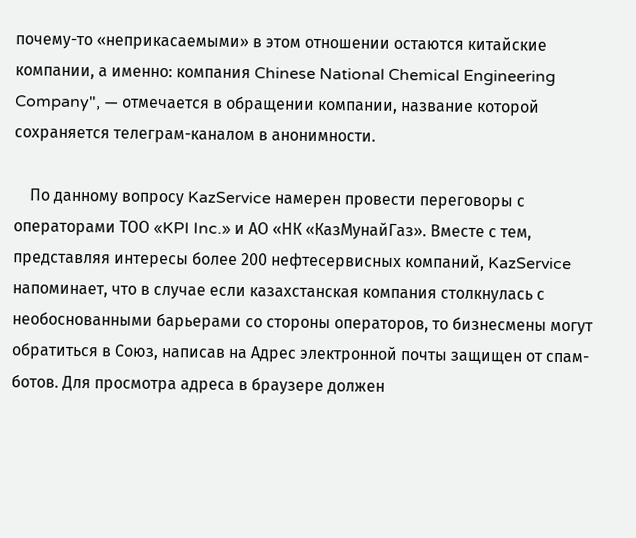почему-то «неприкасаемыми» в этом отношении остаются китайские компании, а именно: компания Chinese National Chemical Engineering Company", — отмечается в обращении компании, название которой сохраняется телеграм-каналом в анонимности.

    По данному вопросу KazService намерен провести переговоры с операторами ТОО «KPI Inc.» и АО «НК «КазМунайГаз». Вместе с тем, представляя интересы более 200 нефтесервисных компаний, KazService напоминает, что в случае если казахстанская компания столкнулась с необоснованными барьерами со стороны операторов, то бизнесмены могут обратиться в Союз, написав на Адрес электронной почты защищен от спам-ботов. Для просмотра адреса в браузере должен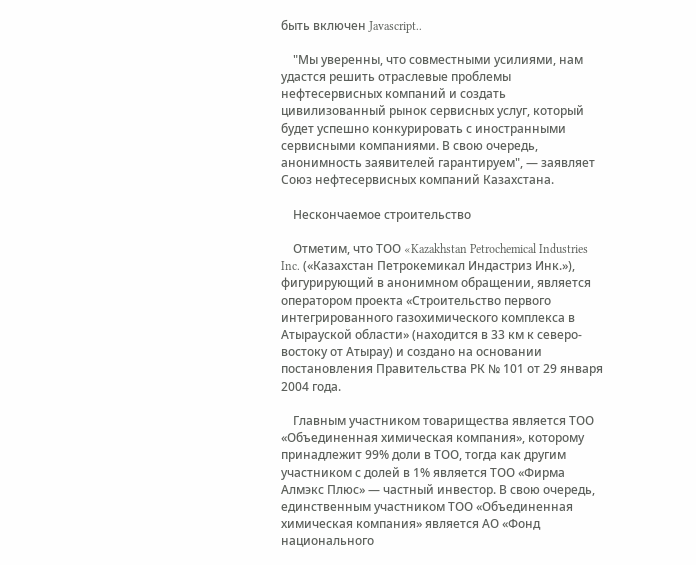быть включен Javascript..

    "Мы уверенны, что совместными усилиями, нам удастся решить отраслевые проблемы нефтесервисных компаний и создать цивилизованный рынок сервисных услуг, который будет успешно конкурировать с иностранными сервисными компаниями. В свою очередь, анонимность заявителей гарантируем", — заявляет Союз нефтесервисных компаний Казахстана.

    Нескончаемое строительство

    Отметим, что ТОО «Kazakhstan Petrochemical Industries Inc. («Казахстан Петрокемикал Индастриз Инк.»), фигурирующий в анонимном обращении, является оператором проекта «Строительство первого интегрированного газохимического комплекса в Атырауской области» (находится в 33 км к северо-востоку от Атырау) и создано на основании постановления Правительства РК № 101 от 29 января 2004 года.

    Главным участником товарищества является ТОО «Объединенная химическая компания», которому принадлежит 99% доли в ТОО, тогда как другим участником с долей в 1% является ТОО «Фирма Алмэкс Плюс» — частный инвестор. В свою очередь, единственным участником ТОО «Объединенная химическая компания» является АО «Фонд национального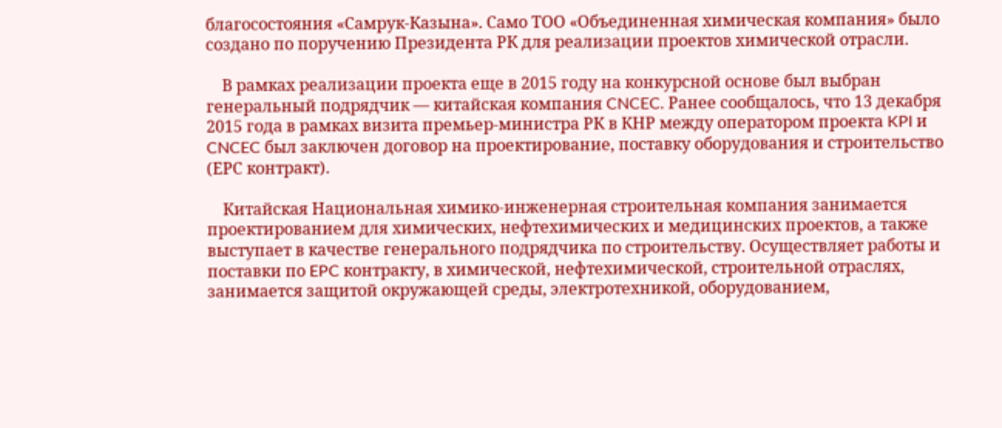благосостояния «Самрук-Казына». Само ТОО «Объединенная химическая компания» было создано по поручению Президента РК для реализации проектов химической отрасли.

    В рамках реализации проекта еще в 2015 году на конкурсной основе был выбран генеральный подрядчик — китайская компания CNCEC. Ранее сообщалось, что 13 декабря 2015 года в рамках визита премьер-министра РК в КНР между оператором проекта KPI и CNCEC был заключен договор на проектирование, поставку оборудования и строительство (ЕРС контракт).

    Китайская Национальная химико-инженерная строительная компания занимается проектированием для химических, нефтехимических и медицинских проектов, а также выступает в качестве генерального подрядчика по строительству. Осуществляет работы и поставки по EPC контракту, в химической, нефтехимической, строительной отраслях, занимается защитой окружающей среды, электротехникой, оборудованием,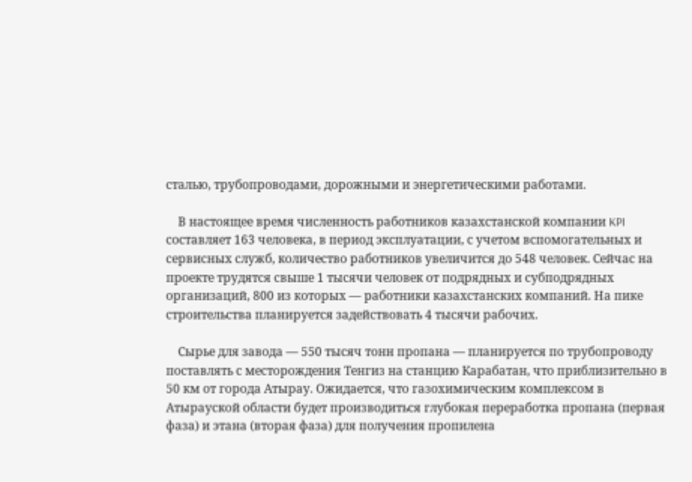сталью, трубопроводами, дорожными и энергетическими работами.

    В настоящее время численность работников казахстанской компании KPI составляет 163 человека, в период эксплуатации, с учетом вспомогательных и сервисных служб, количество работников увеличится до 548 человек. Сейчас на проекте трудятся свыше 1 тысячи человек от подрядных и субподрядных организаций, 800 из которых — работники казахстанских компаний. На пике строительства планируется задействовать 4 тысячи рабочих.

    Сырье для завода — 550 тысяч тонн пропана — планируется по трубопроводу поставлять с месторождения Тенгиз на станцию Карабатан, что приблизительно в 50 км от города Атырау. Ожидается, что газохимическим комплексом в Атырауской области будет производиться глубокая переработка пропана (первая фаза) и этана (вторая фаза) для получения пропилена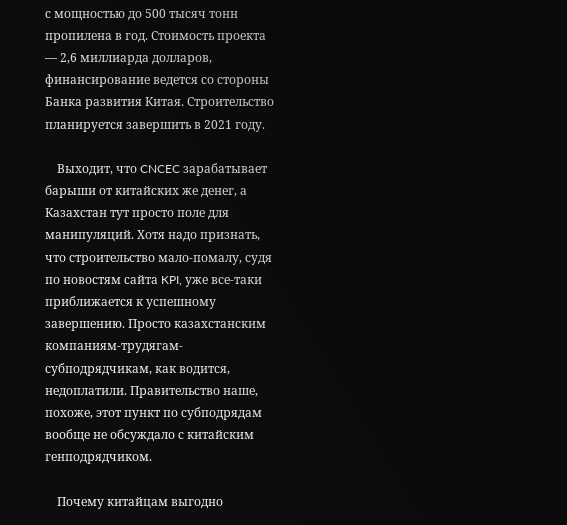с мощностью до 500 тысяч тонн пропилена в год. Стоимость проекта — 2,6 миллиарда долларов, финансирование ведется со стороны Банка развития Китая. Строительство планируется завершить в 2021 году.

    Выходит, что CNCEC зарабатывает барыши от китайских же денег, а Казахстан тут просто поле для манипуляций. Хотя надо признать, что строительство мало-помалу, судя по новостям сайта KPI, уже все-таки приближается к успешному завершению. Просто казахстанским компаниям-трудягам-субподрядчикам, как водится, недоплатили. Правительство наше, похоже, этот пункт по субподрядам вообще не обсуждало с китайским генподрядчиком.

    Почему китайцам выгодно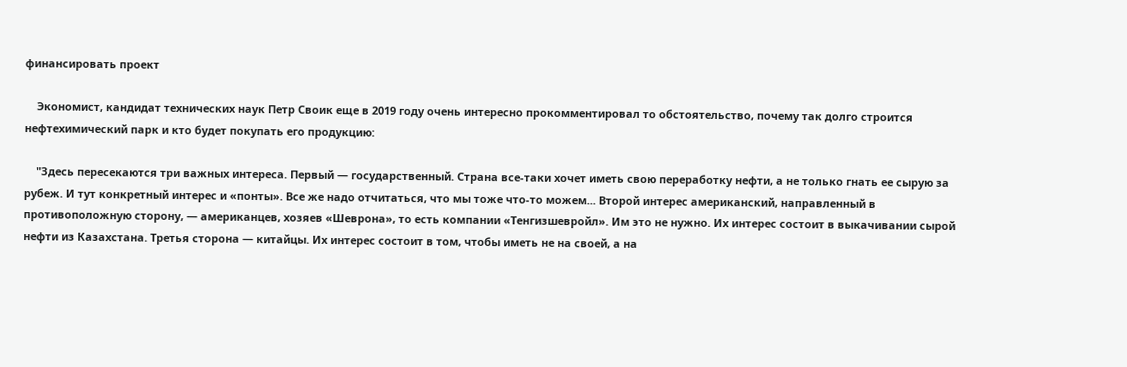финансировать проект

    Экономист, кандидат технических наук Петр Своик еще в 2019 году очень интересно прокомментировал то обстоятельство, почему так долго строится нефтехимический парк и кто будет покупать его продукцию:

    "Здесь пересекаются три важных интереса. Первый — государственный. Страна все-таки хочет иметь свою переработку нефти, а не только гнать ее сырую за рубеж. И тут конкретный интерес и «понты». Все же надо отчитаться, что мы тоже что-то можем... Второй интерес американский, направленный в противоположную сторону, — американцев, хозяев «Шеврона», то есть компании «Тенгизшевройл». Им это не нужно. Их интерес состоит в выкачивании сырой нефти из Казахстана. Третья сторона — китайцы. Их интерес состоит в том, чтобы иметь не на своей, а на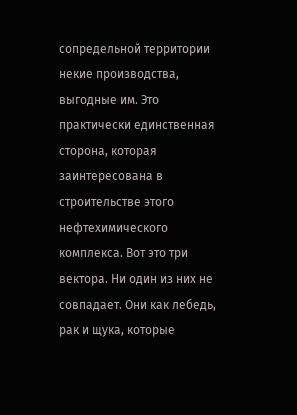сопредельной территории некие производства, выгодные им. Это практически единственная сторона, которая заинтересована в строительстве этого нефтехимического комплекса. Вот это три вектора. Ни один из них не совпадает. Они как лебедь, рак и щука, которые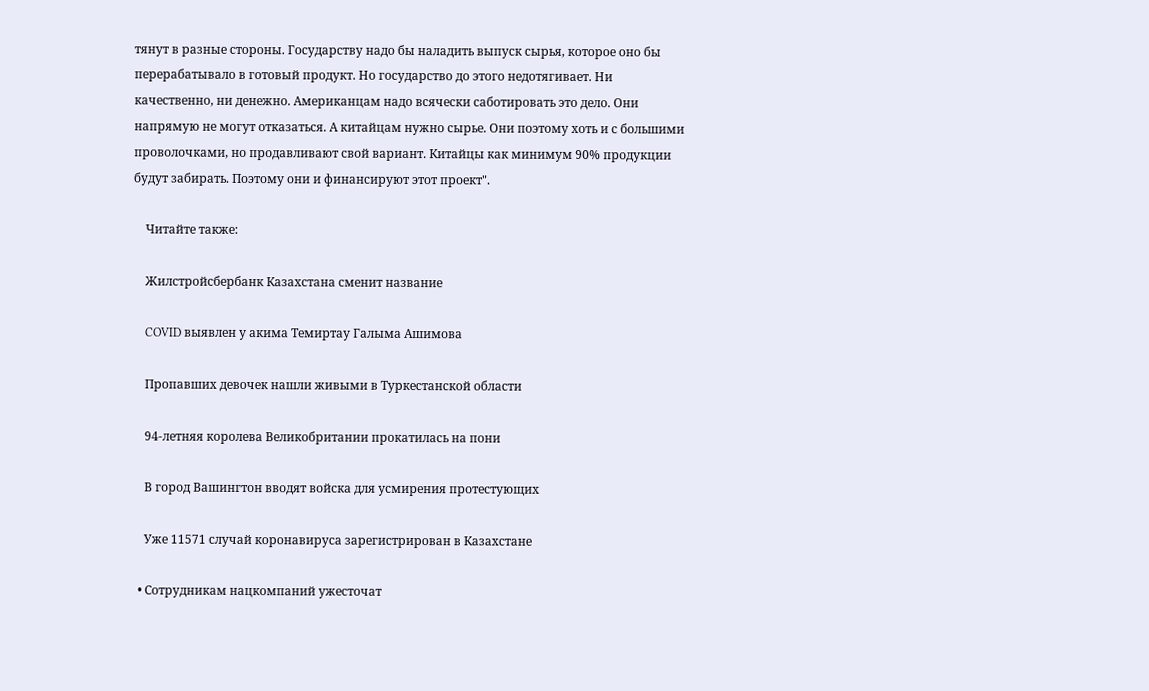тянут в разные стороны. Государству надо бы наладить выпуск сырья, которое оно бы перерабатывало в готовый продукт. Но государство до этого недотягивает. Ни качественно, ни денежно. Американцам надо всячески саботировать это дело. Они напрямую не могут отказаться. А китайцам нужно сырье. Они поэтому хоть и с большими проволочками, но продавливают свой вариант. Китайцы как минимум 90% продукции будут забирать. Поэтому они и финансируют этот проект".

    Читайте также:

    Жилстройсбербанк Казахстана сменит название

    COVID выявлен у акима Темиртау Галыма Ашимова

    Пропавших девочек нашли живыми в Туркестанской области

    94-летняя королева Великобритании прокатилась на пони

    В город Вашингтон вводят войска для усмирения протестующих

    Уже 11571 случай коронавируса зарегистрирован в Казахстане

  • Сотрудникам нацкомпаний ужесточат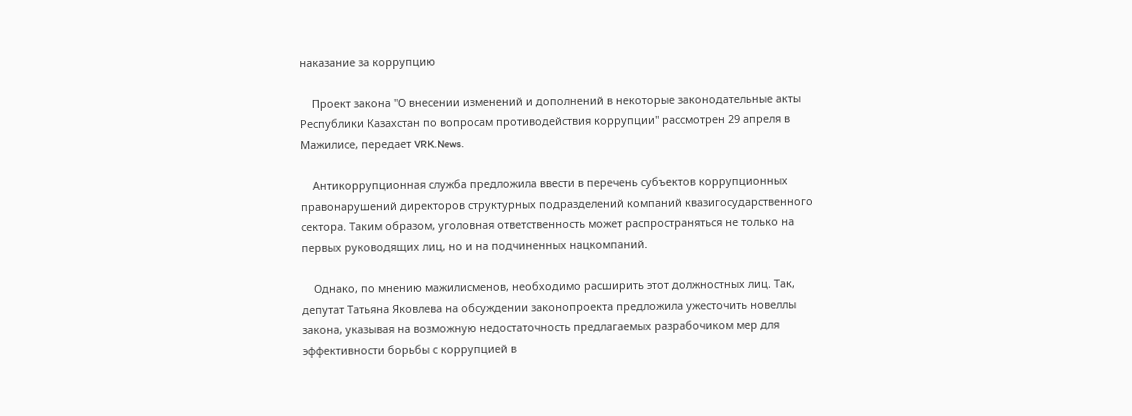наказание за коррупцию

    Проект закона "О внесении изменений и дополнений в некоторые законодательные акты Республики Казахстан по вопросам противодействия коррупции" рассмотрен 29 апреля в Мажилисе, передает VRK.News.

    Антикоррупционная служба предложила ввести в перечень субъектов коррупционных правонарушений директоров структурных подразделений компаний квазигосударственного сектора. Таким образом, уголовная ответственность может распространяться не только на первых руководящих лиц, но и на подчиненных нацкомпаний.

    Однако, по мнению мажилисменов, необходимо расширить этот должностных лиц. Так, депутат Татьяна Яковлева на обсуждении законопроекта предложила ужесточить новеллы закона, указывая на возможную недостаточность предлагаемых разрабочиком мер для эффективности борьбы с коррупцией в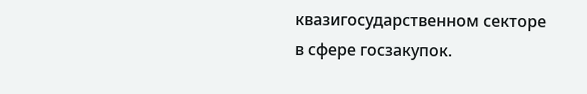квазигосударственном секторе в сфере госзакупок.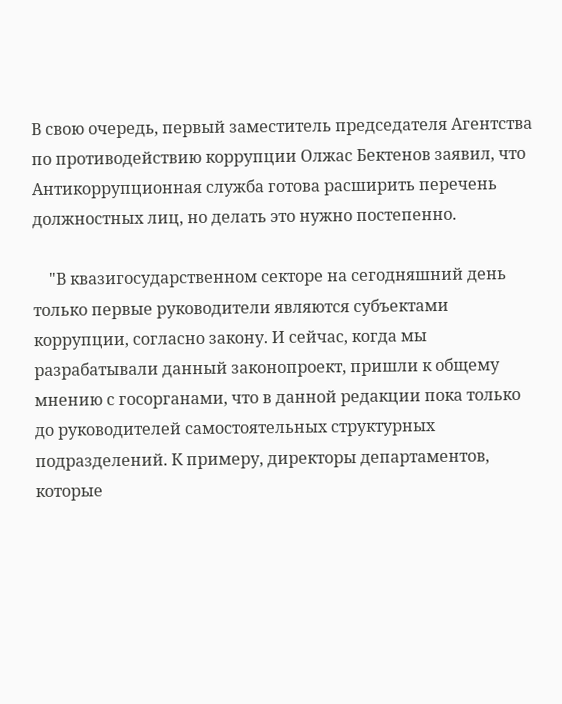В свою очередь, первый заместитель председателя Агентства по противодействию коррупции Олжас Бектенов заявил, что Антикоррупционная служба готова расширить перечень должностных лиц, но делать это нужно постепенно.

    "В квазигосударственном секторе на сегодняшний день только первые руководители являются субъектами коррупции, согласно закону. И сейчас, когда мы разрабатывали данный законопроект, пришли к общему мнению с госорганами, что в данной редакции пока только до руководителей самостоятельных структурных подразделений. К примеру, директоры департаментов, которые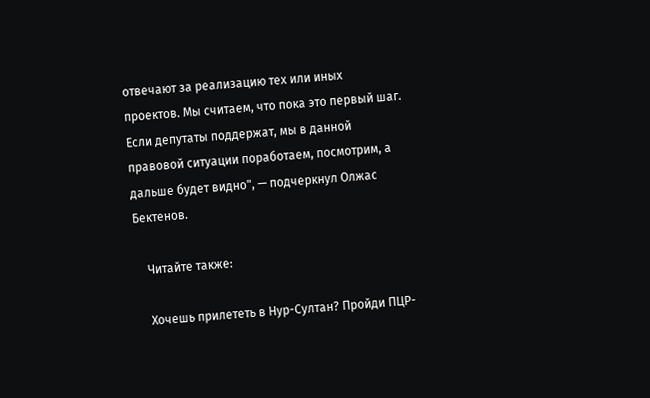отвечают за реализацию тех или иных проектов. Мы считаем, что пока это первый шаг. Если депутаты поддержат, мы в данной правовой ситуации поработаем, посмотрим, а дальше будет видно", — подчеркнул Олжас Бектенов.

    Читайте также:

    Хочешь прилететь в Нур-Султан? Пройди ПЦР-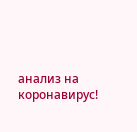анализ на коронавирус!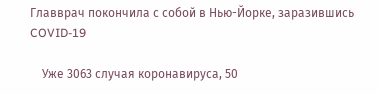Главврач покончила с собой в Нью-Йорке, заразившись COVID-19

    Уже 3063 случая коронавируса, 50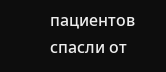пациентов спасли от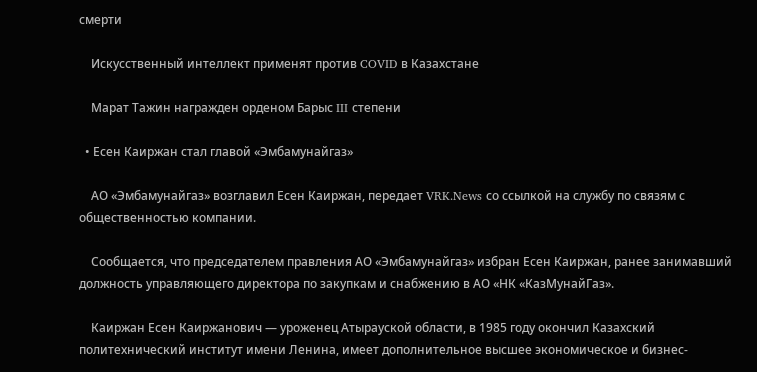смерти

    Искусственный интеллект применят против COVID в Казахстане

    Марат Тажин награжден орденом Барыс III степени

  • Есен Каиржан стал главой «Эмбамунайгаз»

    АО «Эмбамунайгаз» возглавил Есен Каиржан, передает VRK.News со ссылкой на службу по связям с общественностью компании.

    Сообщается, что председателем правления АО «Эмбамунайгаз» избран Есен Каиржан, ранее занимавший должность управляющего директора по закупкам и снабжению в АО «НК «КазМунайГаз».

    Каиржан Есен Каиржанович — уроженец Атырауской области, в 1985 году окончил Казахский политехнический институт имени Ленина, имеет дополнительное высшее экономическое и бизнес-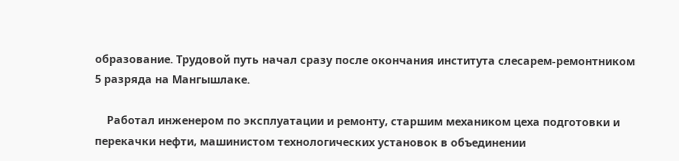образование. Трудовой путь начал сразу после окончания института слесарем-ремонтником 5 разряда на Мангышлаке.

    Работал инженером по эксплуатации и ремонту, старшим механиком цеха подготовки и перекачки нефти, машинистом технологических установок в объединении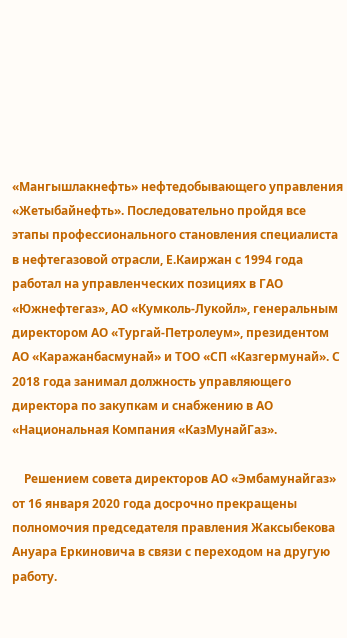«Мангышлакнефть» нефтедобывающего управления «Жетыбайнефть». Последовательно пройдя все этапы профессионального становления специалиста в нефтегазовой отрасли, Е.Каиржан с 1994 года работал на управленческих позициях в ГАО «Южнефтегаз», АО «Кумколь-Лукойл», генеральным директором АО «Тургай-Петролеум», президентом АО «Каражанбасмунай» и ТОО «СП «Казгермунай». С 2018 года занимал должность управляющего директора по закупкам и снабжению в АО «Национальная Компания «КазМунайГаз».

    Решением совета директоров АО «Эмбамунайгаз» от 16 января 2020 года досрочно прекращены полномочия председателя правления Жаксыбекова Ануара Еркиновича в связи с переходом на другую работу.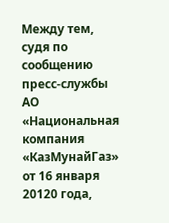Между тем, судя по сообщению пресс-службы АО «Национальная компания «КазМунайГаз» от 16 января 20120 года,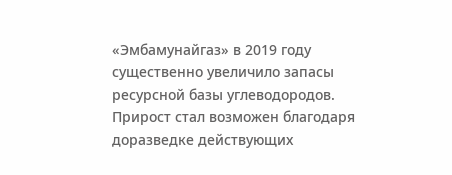«Эмбамунайгаз» в 2019 году существенно увеличило запасы ресурсной базы углеводородов. Прирост стал возможен благодаря доразведке действующих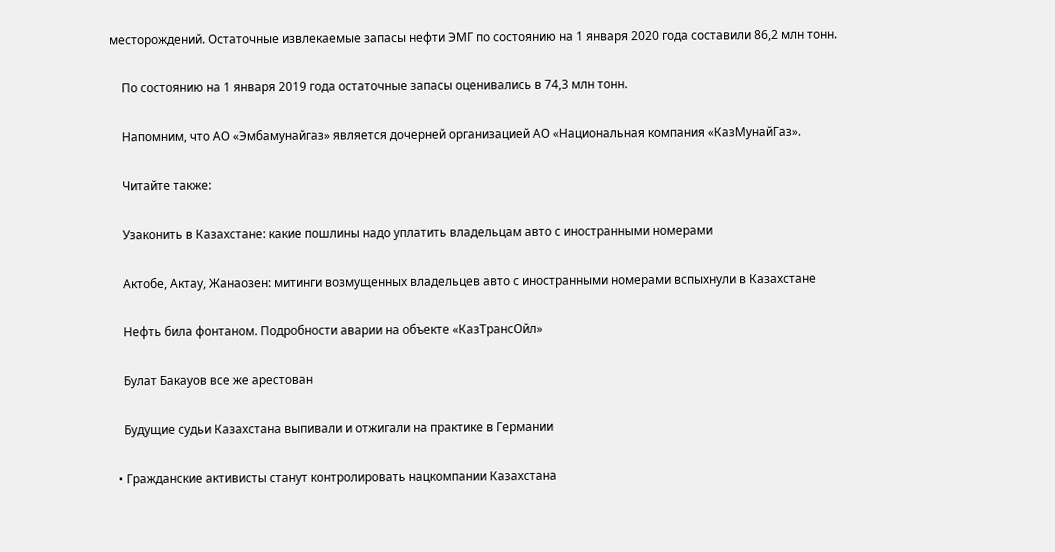месторождений. Остаточные извлекаемые запасы нефти ЭМГ по состоянию на 1 января 2020 года составили 86,2 млн тонн.

    По состоянию на 1 января 2019 года остаточные запасы оценивались в 74,3 млн тонн.

    Напомним, что АО «Эмбамунайгаз» является дочерней организацией АО «Национальная компания «КазМунайГаз».

    Читайте также:

    Узаконить в Казахстане: какие пошлины надо уплатить владельцам авто с иностранными номерами

    Актобе, Актау, Жанаозен: митинги возмущенных владельцев авто с иностранными номерами вспыхнули в Казахстане

    Нефть била фонтаном. Подробности аварии на объекте «КазТрансОйл»

    Булат Бакауов все же арестован

    Будущие судьи Казахстана выпивали и отжигали на практике в Германии

  • Гражданские активисты станут контролировать нацкомпании Казахстана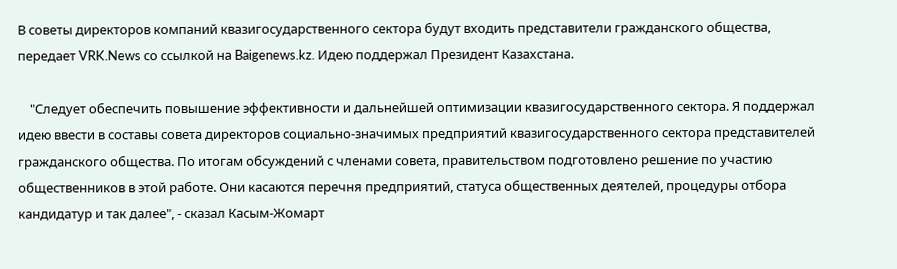В советы директоров компаний квазигосударственного сектора будут входить представители гражданского общества, передает VRK.News со ссылкой на Baigenews.kz. Идею поддержал Президент Казахстана.

    "Следует обеспечить повышение эффективности и дальнейшей оптимизации квазигосударственного сектора. Я поддержал идею ввести в составы совета директоров социально-значимых предприятий квазигосударственного сектора представителей гражданского общества. По итогам обсуждений с членами совета, правительством подготовлено решение по участию общественников в этой работе. Они касаются перечня предприятий, статуса общественных деятелей, процедуры отбора кандидатур и так далее", - сказал Касым-Жомарт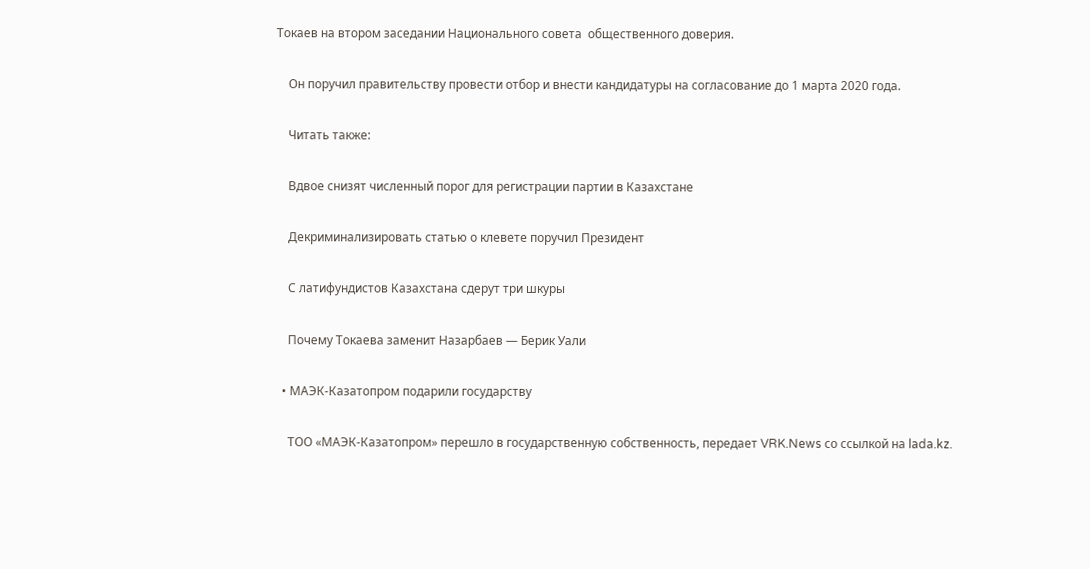Токаев на втором заседании Национального совета  общественного доверия.

    Он поручил правительству провести отбор и внести кандидатуры на согласование до 1 марта 2020 года.

    Читать также:

    Вдвое снизят численный порог для регистрации партии в Казахстане

    Декриминализировать статью о клевете поручил Президент

    С латифундистов Казахстана сдерут три шкуры

    Почему Токаева заменит Назарбаев — Берик Уали

  • МАЭК-Казатопром подарили государству

    ТОО «МАЭК-Казатопром» перешло в государственную собственность, передает VRK.News со ссылкой на lada.kz.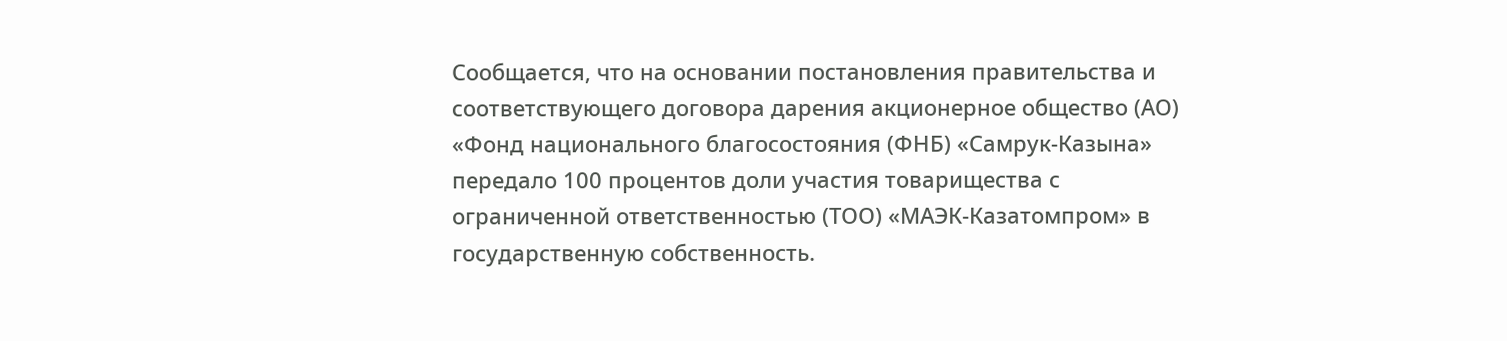Сообщается, что на основании постановления правительства и соответствующего договора дарения акционерное общество (АО) «Фонд национального благосостояния (ФНБ) «Самрук-Казына» передало 100 процентов доли участия товарищества с ограниченной ответственностью (ТОО) «МАЭК-Казатомпром» в государственную собственность.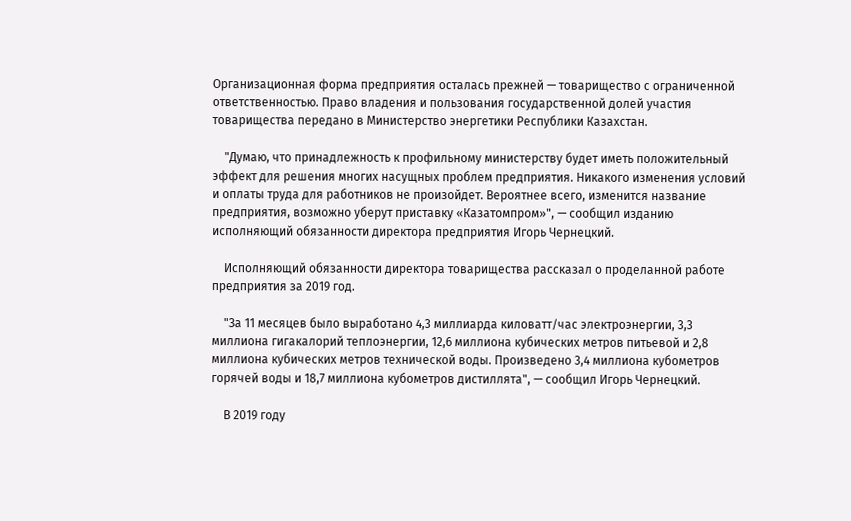Организационная форма предприятия осталась прежней — товарищество с ограниченной ответственностью. Право владения и пользования государственной долей участия товарищества передано в Министерство энергетики Республики Казахстан.

    "Думаю, что принадлежность к профильному министерству будет иметь положительный эффект для решения многих насущных проблем предприятия. Никакого изменения условий и оплаты труда для работников не произойдет. Вероятнее всего, изменится название предприятия, возможно уберут приставку «Казатомпром»", — сообщил изданию исполняющий обязанности директора предприятия Игорь Чернецкий.

    Исполняющий обязанности директора товарищества рассказал о проделанной работе предприятия за 2019 год.

    "За 11 месяцев было выработано 4,3 миллиарда киловатт/час электроэнергии, 3,3 миллиона гигакалорий теплоэнергии, 12,6 миллиона кубических метров питьевой и 2,8 миллиона кубических метров технической воды. Произведено 3,4 миллиона кубометров горячей воды и 18,7 миллиона кубометров дистиллята", — сообщил Игорь Чернецкий.

    В 2019 году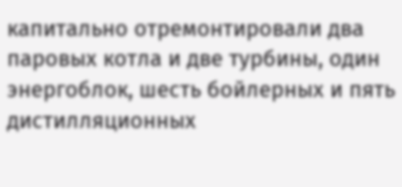капитально отремонтировали два паровых котла и две турбины, один энергоблок, шесть бойлерных и пять дистилляционных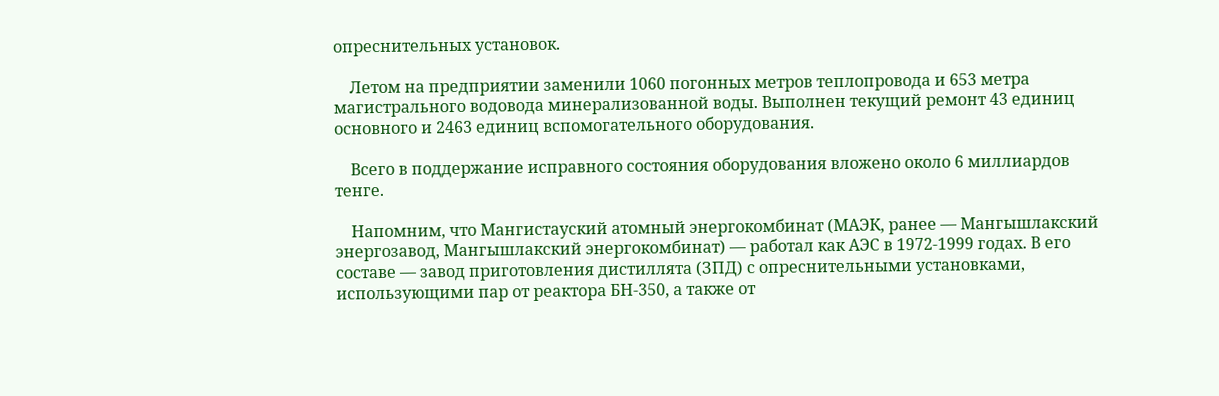опреснительных установок.

    Летом на предприятии заменили 1060 погонных метров теплопровода и 653 метра магистрального водовода минерализованной воды. Выполнен текущий ремонт 43 единиц основного и 2463 единиц вспомогательного оборудования.

    Всего в поддержание исправного состояния оборудования вложено около 6 миллиардов тенге.

    Напомним, что Мангистауский атомный энергокомбинат (МАЭК, ранее — Мангышлакский энергозавод, Мангышлакский энергокомбинат) — работал как АЭС в 1972-1999 годах. В его составе — завод приготовления дистиллята (ЗПД) с опреснительными установками, использующими пар от реактора БН-350, а также от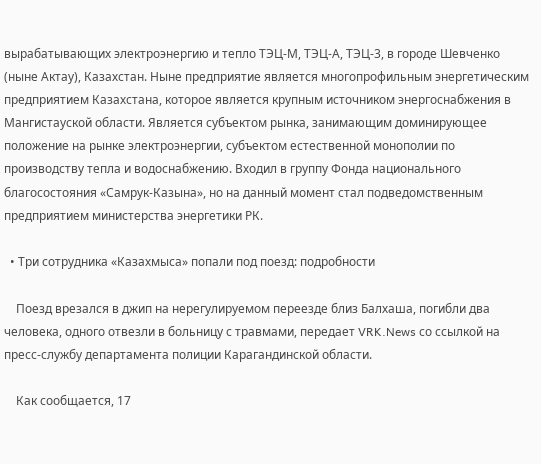вырабатывающих электроэнергию и тепло ТЭЦ-М, ТЭЦ-А, ТЭЦ-3, в городе Шевченко (ныне Актау), Казахстан. Ныне предприятие является многопрофильным энергетическим предприятием Казахстана, которое является крупным источником энергоснабжения в Мангистауской области. Является субъектом рынка, занимающим доминирующее положение на рынке электроэнергии, субъектом естественной монополии по производству тепла и водоснабжению. Входил в группу Фонда национального благосостояния «Самрук-Казына», но на данный момент стал подведомственным предприятием министерства энергетики РК.

  • Три сотрудника «Казахмыса» попали под поезд: подробности

    Поезд врезался в джип на нерегулируемом переезде близ Балхаша, погибли два человека, одного отвезли в больницу с травмами, передает VRK.News со ссылкой на пресс-службу департамента полиции Карагандинской области.

    Как сообщается, 17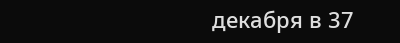декабря в 37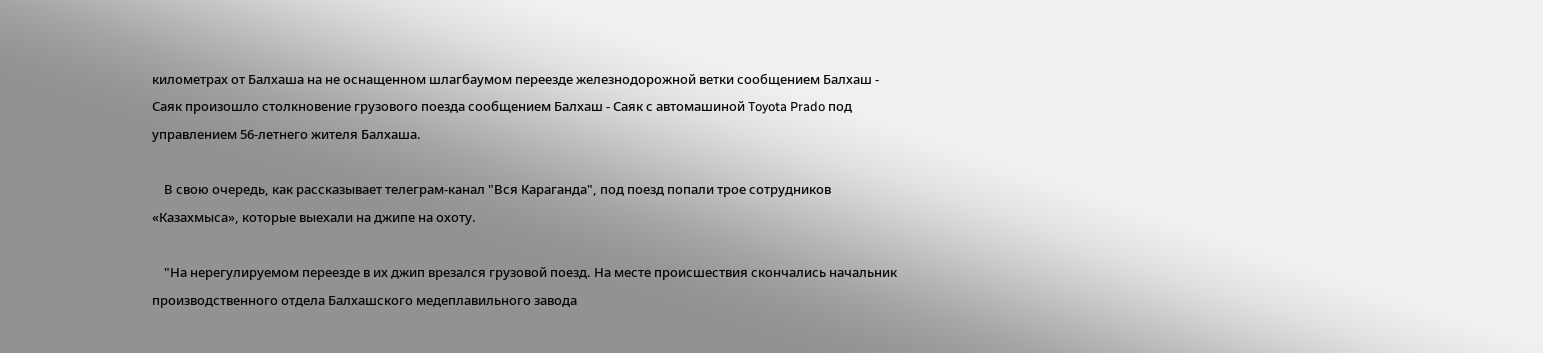километрах от Балхаша на не оснащенном шлагбаумом переезде железнодорожной ветки сообщением Балхаш - Саяк произошло столкновение грузового поезда сообщением Балхаш - Саяк с автомашиной Toyota Prado под управлением 56-летнего жителя Балхаша.

    В свою очередь, как рассказывает телеграм-канал "Вся Караганда", под поезд попали трое сотрудников «Казахмыса», которые выехали на джипе на охоту.

    "На нерегулируемом переезде в их джип врезался грузовой поезд. На месте происшествия скончались начальник производственного отдела Балхашского медеплавильного завода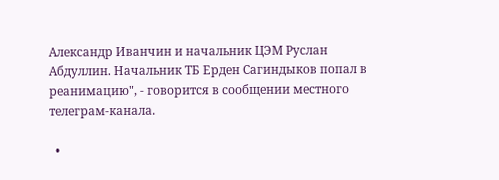Александр Иванчин и начальник ЦЭМ Руслан Абдуллин. Начальник ТБ Ерден Сагиндыков попал в реанимацию", - говорится в сообщении местного телеграм-канала.

  •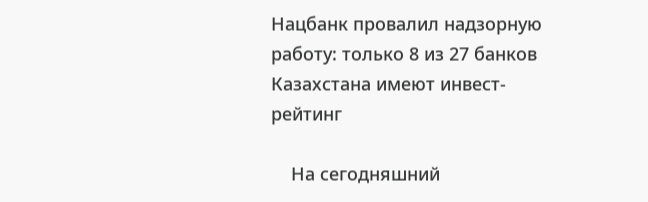Нацбанк провалил надзорную работу: только 8 из 27 банков Казахстана имеют инвест-рейтинг

    На сегодняшний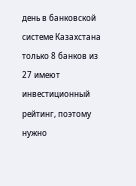день в банковской системе Казахстана только 8 банков из 27 имеют инвестиционный рейтинг, поэтому нужно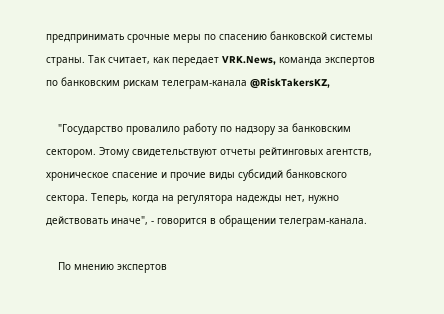предпринимать срочные меры по спасению банковской системы страны. Так считает, как передает VRK.News, команда экспертов по банковским рискам телеграм-канала @RiskTakersKZ,

    "Государство провалило работу по надзору за банковским сектором. Этому свидетельствуют отчеты рейтинговых агентств, хроническое спасение и прочие виды субсидий банковского сектора. Теперь, когда на регулятора надежды нет, нужно действовать иначе", - говорится в обращении телеграм-канала.

    По мнению экспертов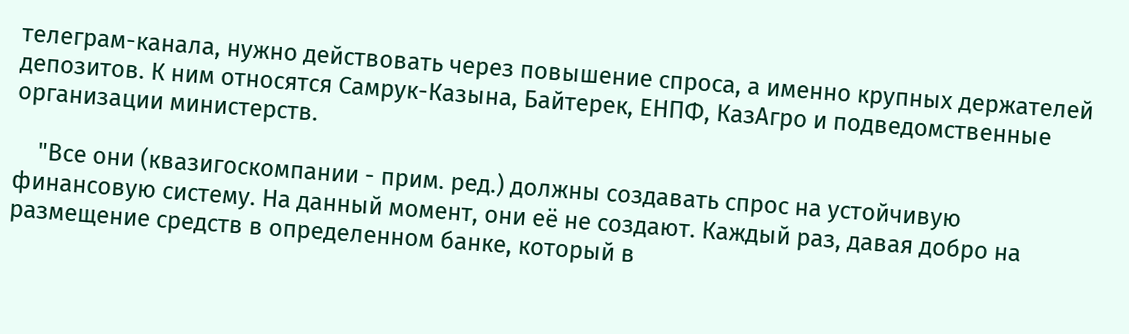телеграм-канала, нужно действовать через повышение спроса, а именно крупных держателей депозитов. К ним относятся Самрук-Казына, Байтерек, ЕНПФ, КазАгро и подведомственные организации министерств.

    "Все они (квазигоскомпании - прим. ред.) должны создавать спрос на устойчивую финансовую систему. На данный момент, они её не создают. Каждый раз, давая добро на размещение средств в определенном банке, который в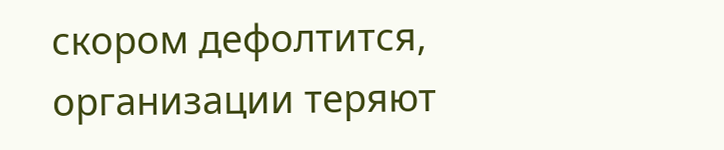скором дефолтится, организации теряют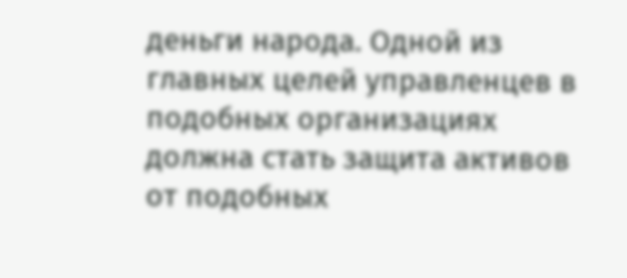деньги народа. Одной из главных целей управленцев в подобных организациях должна стать защита активов от подобных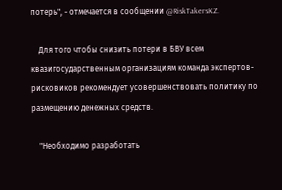потерь", - отмечается в сообщении @RiskTakersKZ.

    Для того чтобы снизить потери в БВУ всем квазигосударственным организациям команда экспертов-рисковиков рекомендует усовершенствовать политику по размещению денежных средств.

    "Необходимо разработать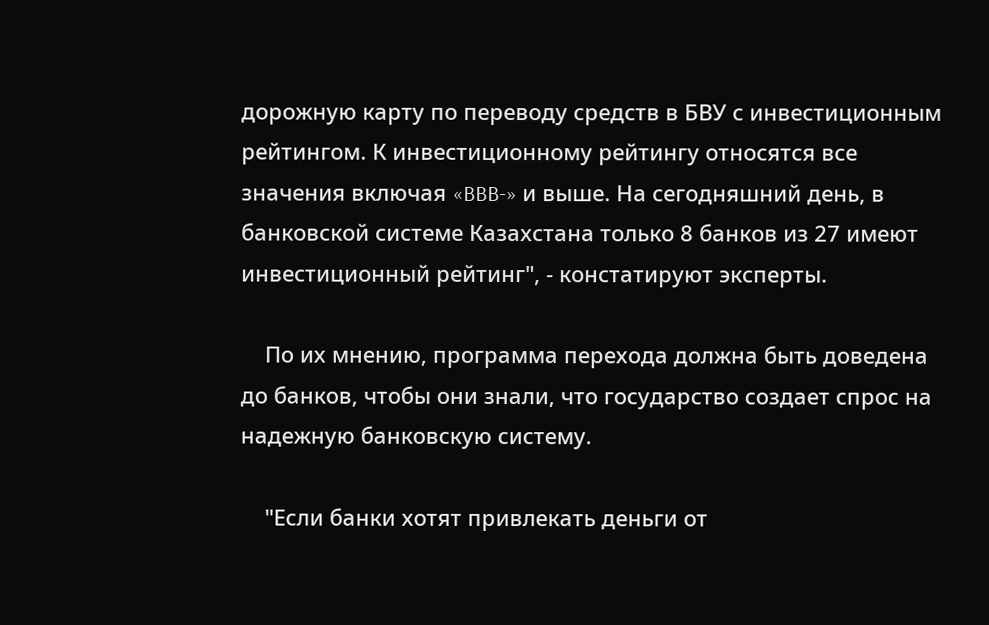дорожную карту по переводу средств в БВУ с инвестиционным рейтингом. К инвестиционному рейтингу относятся все значения включая «BBB-» и выше. На сегодняшний день, в банковской системе Казахстана только 8 банков из 27 имеют инвестиционный рейтинг", - констатируют эксперты.

    По их мнению, программа перехода должна быть доведена до банков, чтобы они знали, что государство создает спрос на надежную банковскую систему.

    "Если банки хотят привлекать деньги от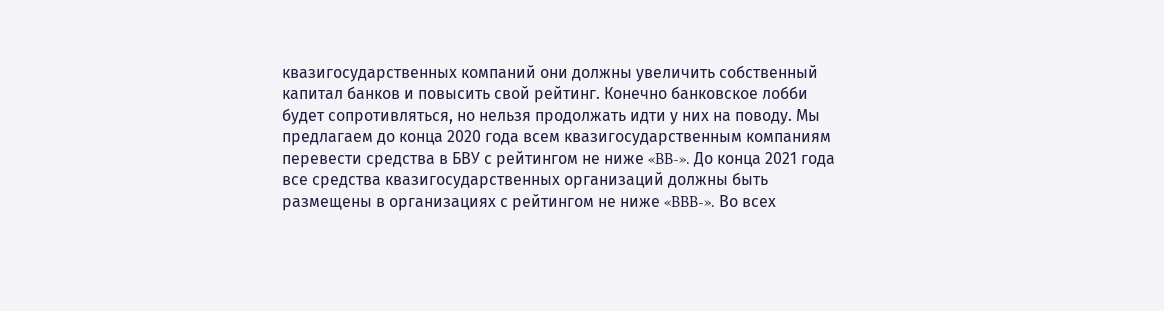квазигосударственных компаний они должны увеличить собственный капитал банков и повысить свой рейтинг. Конечно банковское лобби будет сопротивляться, но нельзя продолжать идти у них на поводу. Мы предлагаем до конца 2020 года всем квазигосударственным компаниям перевести средства в БВУ с рейтингом не ниже «BB-». До конца 2021 года все средства квазигосударственных организаций должны быть размещены в организациях с рейтингом не ниже «BBB-». Во всех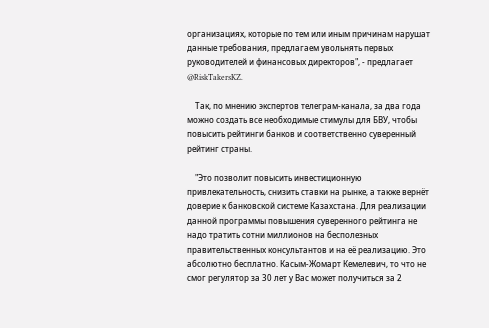организациях, которые по тем или иным причинам нарушат данные требования, предлагаем увольнять первых руководителей и финансовых директоров", - предлагает @RiskTakersKZ.

    Так, по мнению экспертов телеграм-канала, за два года можно создать все необходимые стимулы для БВУ, чтобы повысить рейтинги банков и соответственно суверенный рейтинг страны.

    "Это позволит повысить инвестиционную привлекательность, снизить ставки на рынке, а также вернёт доверие к банковской системе Казахстана. Для реализации данной программы повышения суверенного рейтинга не надо тратить сотни миллионов на бесполезных правительственных консультантов и на её реализацию. Это абсолютно бесплатно. Касым-Жомарт Кемелевич, то что не смог регулятор за 30 лет у Вас может получиться за 2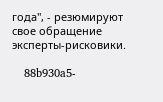года", - резюмируют свое обращение эксперты-рисковики.

    88b930a5-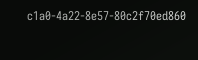c1a0-4a22-8e57-80c2f70ed860